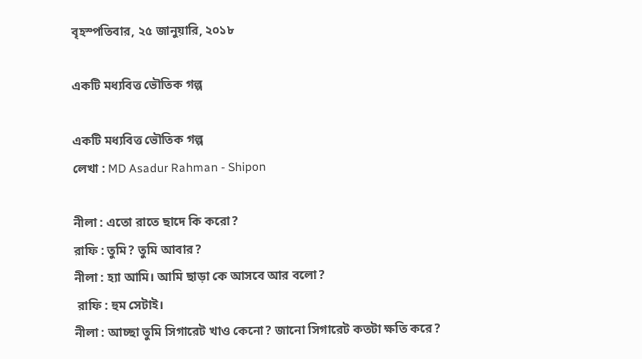বৃহস্পতিবার, ২৫ জানুয়ারি, ২০১৮

একটি মধ্যবিত্ত ভৌতিক গল্প

একটি মধ্যবিত্ত ভৌতিক গল্প
লেখা : MD Asadur Rahman - Shipon

নীলা : এতো রাতে ছাদে কি করো?
রাফি : তুমি? তুমি আবার?
নীলা : হ্যা আমি। আমি ছাড়া কে আসবে আর বলো?
 রাফি : হুম সেটাই।
নীলা : আচ্ছা তুমি সিগারেট খাও কেনো? জানো সিগারেট কতটা ক্ষতি করে?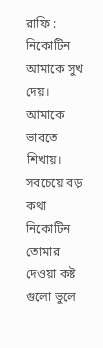রাফি : নিকোটিন আমাকে সুখ দেয়। আমাকে ভাবতে শিখায়। সবচেয়ে বড় কথা নিকোটিন তোমার দেওয়া কষ্ট গুলো ভুলে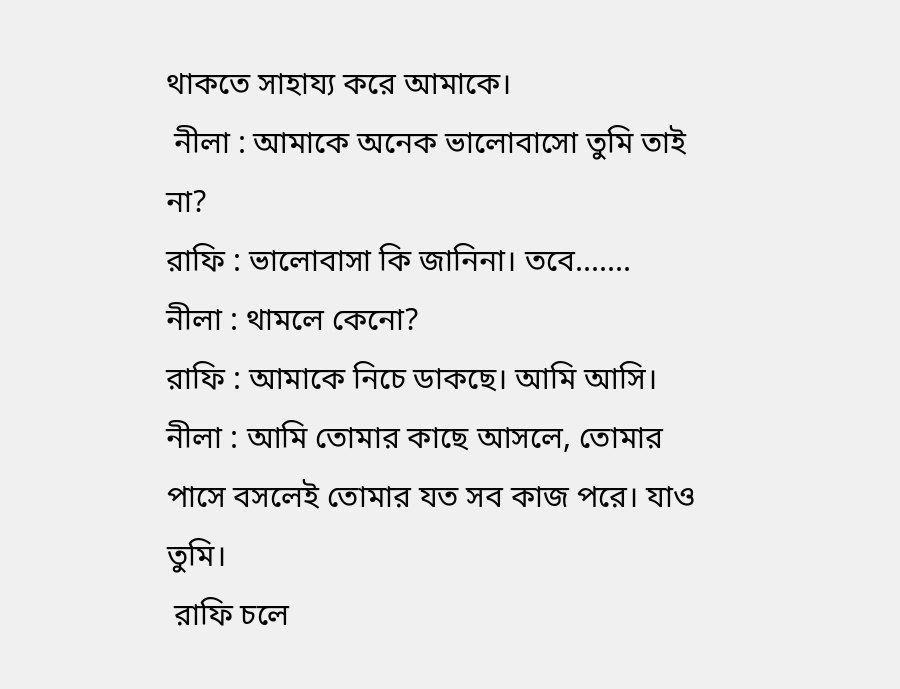থাকতে সাহায্য করে আমাকে।
 নীলা : আমাকে অনেক ভালোবাসো তুমি তাই না?
রাফি : ভালোবাসা কি জানিনা। তবে.......
নীলা : থামলে কেনো?
রাফি : আমাকে নিচে ডাকছে। আমি আসি।
নীলা : আমি তোমার কাছে আসলে, তোমার পাসে বসলেই তোমার যত সব কাজ পরে। যাও তুমি।
 রাফি চলে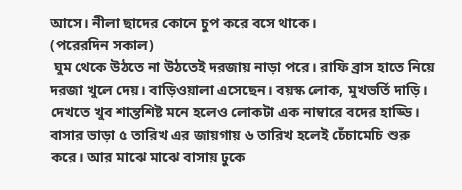আসে। নীলা ছাদের কোনে চুপ করে বসে থাকে।
(পরেরদিন সকাল)
 ঘুম থেকে উঠতে না উঠতেই দরজায় নাড়া পরে। রাফি ব্রাস হাতে নিয়ে দরজা খুলে দেয়। বাড়িওয়ালা এসেছেন। বয়স্ক লোক, মুখভর্তি দাড়ি। দেখতে খুব শান্তশিষ্ট মনে হলেও লোকটা এক নাম্বারে বদের হাড্ডি। বাসার ভাড়া ৫ তারিখ এর জায়গায় ৬ তারিখ হলেই চেঁচামেচি শুরু করে। আর মাঝে মাঝে বাসায় ঢুকে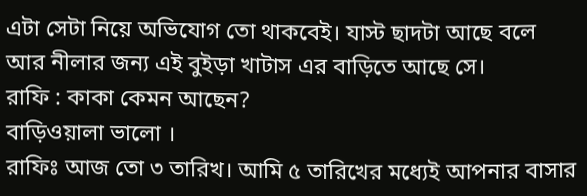এটা সেটা নিয়ে অভিযোগ তো থাকবেই। যাস্ট ছাদটা আছে বলে আর নীলার জন্য এই বুইড়া খাটাস এর বাড়িতে আছে সে।
রাফি : কাকা কেমন আছেন?
বাড়িওয়ালা ভালো ।
রাফিঃ আজ তো ৩ তারিখ। আমি ৫ তারিখের মধ্যেই আপনার বাসার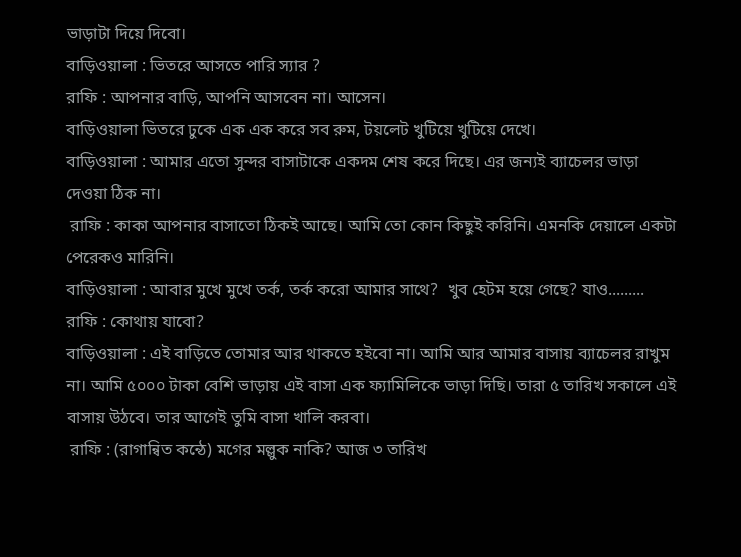ভাড়াটা দিয়ে দিবো।
বাড়িওয়ালা : ভিতরে আসতে পারি স্যার ?
রাফি : আপনার বাড়ি, আপনি আসবেন না। আসেন।
বাড়িওয়ালা ভিতরে ঢুকে এক এক করে সব রুম, টয়লেট খুটিয়ে খুটিয়ে দেখে।
বাড়িওয়ালা : আমার এতো সুন্দর বাসাটাকে একদম শেষ করে দিছে। এর জন্যই ব্যাচেলর ভাড়া দেওয়া ঠিক না।
 রাফি : কাকা আপনার বাসাতো ঠিকই আছে। আমি তো কোন কিছুই করিনি। এমনকি দেয়ালে একটা পেরেকও মারিনি।
বাড়িওয়ালা : আবার মুখে মুখে তর্ক, তর্ক করো আমার সাথে?  খুব হেটম হয়ে গেছে? যাও.........
রাফি : কোথায় যাবো?
বাড়িওয়ালা : এই বাড়িতে তোমার আর থাকতে হইবো না। আমি আর আমার বাসায় ব্যাচেলর রাখুম না। আমি ৫০০০ টাকা বেশি ভাড়ায় এই বাসা এক ফ্যামিলিকে ভাড়া দিছি। তারা ৫ তারিখ সকালে এই বাসায় উঠবে। তার আগেই তুমি বাসা খালি করবা।
 রাফি : (রাগান্বিত কন্ঠে) মগের মল্লুক নাকি? আজ ৩ তারিখ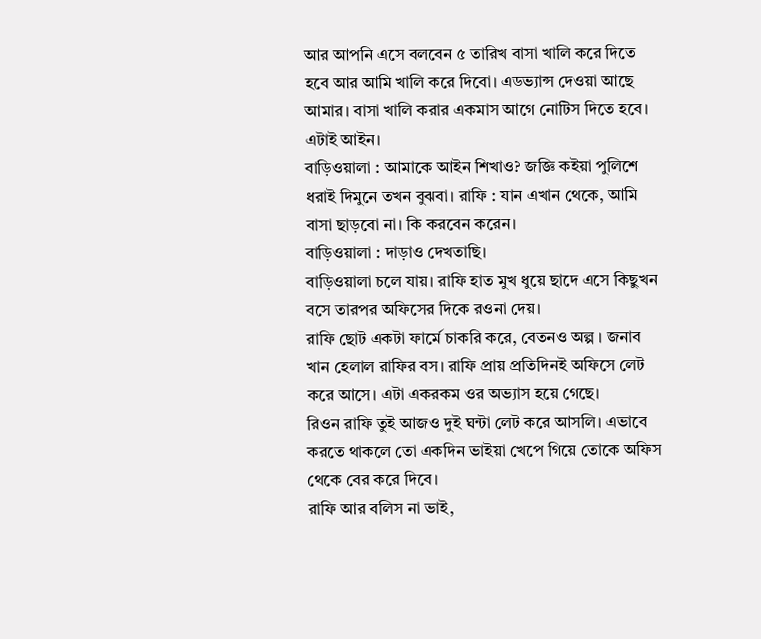আর আপনি এসে বলবেন ৫ তারিখ বাসা খালি করে দিতে হবে আর আমি খালি করে দিবো। এডভ্যান্স দেওয়া আছে আমার। বাসা খালি করার একমাস আগে নোটিস দিতে হবে। এটাই আইন।
বাড়িওয়ালা : আমাকে আইন শিখাও? জজ্ঞি কইয়া পুলিশে ধরাই দিমুনে তখন বুঝবা। রাফি : যান এখান থেকে, আমি বাসা ছাড়বো না। কি করবেন করেন।
বাড়িওয়ালা : দাড়াও দেখতাছি।
বাড়িওয়ালা চলে যায়। রাফি হাত মুখ ধুয়ে ছাদে এসে কিছুখন বসে তারপর অফিসের দিকে রওনা দেয়।
রাফি ছোট একটা ফার্মে চাকরি করে, বেতনও অল্প । জনাব খান হেলাল রাফির বস। রাফি প্রায় প্রতিদিনই অফিসে লেট করে আসে। এটা একরকম ওর অভ্যাস হয়ে গেছে।
রিওন রাফি তুই আজও দুই ঘন্টা লেট করে আসলি। এভাবে করতে থাকলে তো একদিন ভাইয়া খেপে গিয়ে তোকে অফিস থেকে বের করে দিবে।
রাফি আর বলিস না ভাই,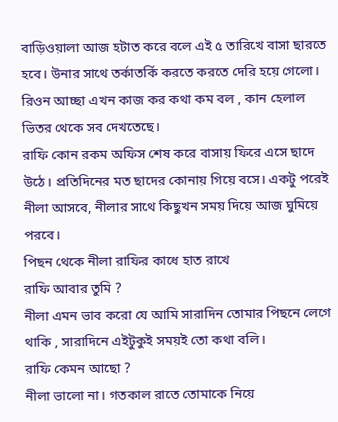বাড়িওয়ালা আজ হটাত করে বলে এই ৫ তারিখে বাসা ছারতে হবে। উনার সাথে তর্কাতর্কি করতে করতে দেরি হয়ে গেলো।
রিওন আচ্ছা এখন কাজ কর কথা কম বল , কান হেলাল ভিতর থেকে সব দেখতেছে।
রাফি কোন রকম অফিস শেষ করে বাসায় ফিরে এসে ছাদে উঠে। প্রতিদিনের মত ছাদের কোনায় গিয়ে বসে। একটু পরেই নীলা আসবে, নীলার সাথে কিছুখন সময় দিয়ে আজ ঘুমিয়ে পরবে।
পিছন থেকে নীলা রাফির কাধে হাত রাখে
রাফি আবার তুমি ?
নীলা এমন ভাব করো যে আমি সারাদিন তোমার পিছনে লেগে থাকি , সারাদিনে এইটুকুই সময়ই তো কথা বলি।
রাফি কেমন আছো ?
নীলা ভালো না। গতকাল রাতে তোমাকে নিয়ে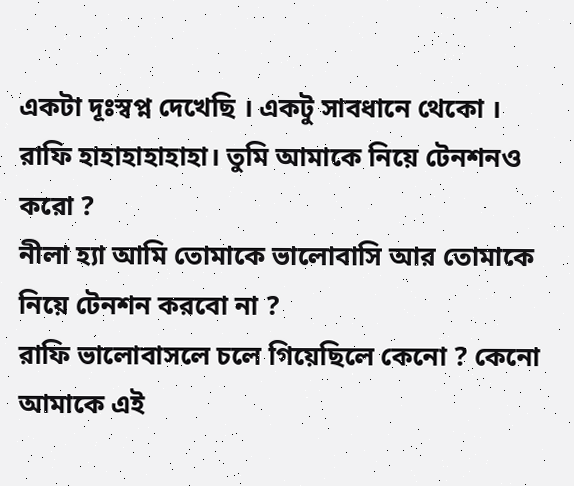একটা দূঃস্বপ্ন দেখেছি । একটু সাবধানে থেকো ।
রাফি হাহাহাহাহাহা। তুমি আমাকে নিয়ে টেনশনও করো ?
নীলা হ্যা আমি তোমাকে ভালোবাসি আর তোমাকে নিয়ে টেনশন করবো না ?
রাফি ভালোবাসলে চলে গিয়েছিলে কেনো ? কেনো আমাকে এই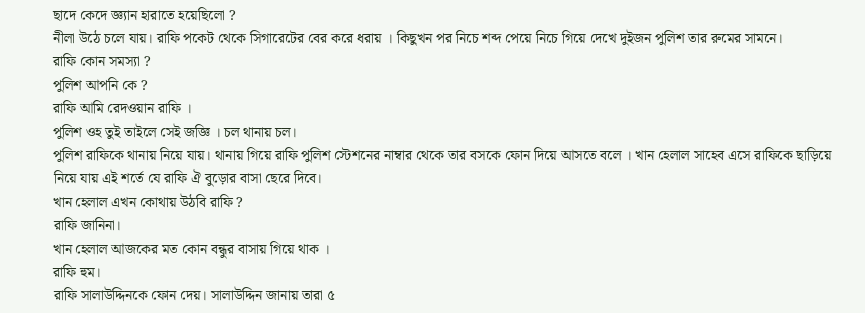ছাদে কেদে জ্ঞ্যান হারাতে হয়েছিলো ?
নীলা উঠে চলে যায়। রাফি পকেট থেকে সিগারেটের বের করে ধরায় । কিছুখন পর নিচে শব্দ পেয়ে নিচে গিয়ে দেখে দুইজন পুলিশ তার রুমের সামনে।
রাফি কোন সমস্যা ?
পুলিশ আপনি কে ?
রাফি আমি রেদওয়ান রাফি ।
পুলিশ ওহ তুই তাইলে সেই জজ্ঞি । চল থানায় চল।
পুলিশ রাফিকে থানায় নিয়ে যায়। থানায় গিয়ে রাফি পুলিশ স্টেশনের নাম্বার থেকে তার বসকে ফোন দিয়ে আসতে বলে । খান হেলাল সাহেব এসে রাফিকে ছাড়িয়ে নিয়ে যায় এই শর্তে যে রাফি ঐ বুড়োর বাসা ছেরে দিবে।
খান হেলাল এখন কোথায় উঠবি রাফি ?
রাফি জানিনা।
খান হেলাল আজকের মত কোন বন্ধুর বাসায় গিয়ে থাক ।
রাফি হুম।
রাফি সালাউদ্দিনকে ফোন দেয়। সালাউদ্দিন জানায় তারা ৫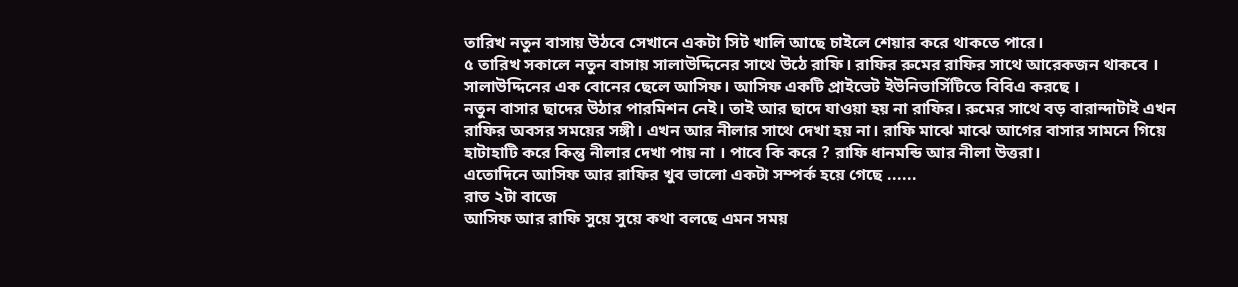তারিখ নতুন বাসায় উঠবে সেখানে একটা সিট খালি আছে চাইলে শেয়ার করে থাকতে পারে।
৫ তারিখ সকালে নতুন বাসায় সালাউদ্দিনের সাথে উঠে রাফি। রাফির রুমের রাফির সাথে আরেকজন থাকবে । সালাউদ্দিনের এক বোনের ছেলে আসিফ। আসিফ একটি প্রাইভেট ইউনিভার্সিটিতে বিবিএ করছে ।
নতুন বাসার ছাদের উঠার পারমিশন নেই। তাই আর ছাদে যাওয়া হয় না রাফির। রুমের সাথে বড় বারান্দাটাই এখন রাফির অবসর সময়ের সঙ্গী। এখন আর নীলার সাথে দেখা হয় না। রাফি মাঝে মাঝে আগের বাসার সামনে গিয়ে হাটাহাটি করে কিন্তু নীলার দেখা পায় না । পাবে কি করে ? রাফি ধানমন্ডি আর নীলা উত্তরা।
এতোদিনে আসিফ আর রাফির খুব ভালো একটা সম্পর্ক হয়ে গেছে ......
রাত ২টা বাজে
আসিফ আর রাফি সুয়ে সুয়ে কথা বলছে এমন সময়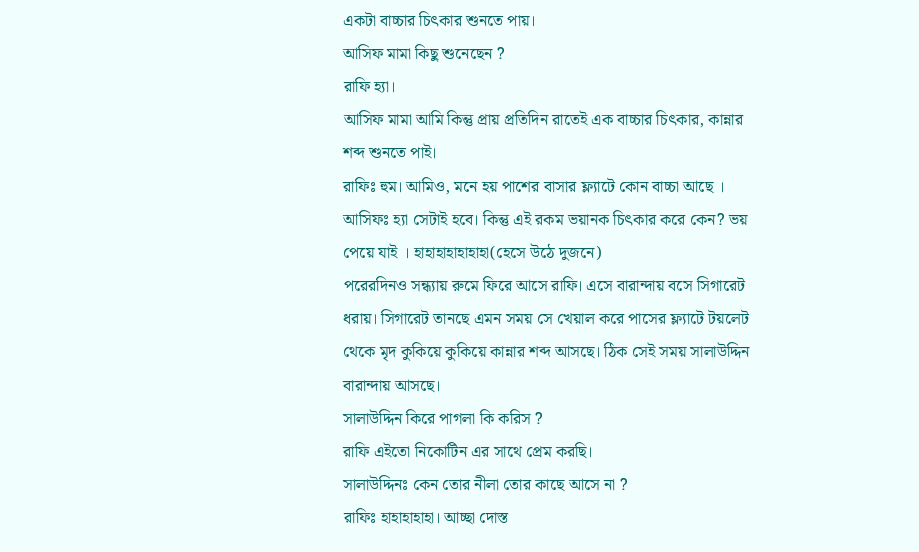একটা বাচ্চার চিৎকার শুনতে পায়।
আসিফ মামা কিছু শুনেছেন ?
রাফি হ্যা।
আসিফ মামা আমি কিন্তু প্রায় প্রতিদিন রাতেই এক বাচ্চার চিৎকার, কান্নার শব্দ শুনতে পাই।
রাফিঃ হুম। আমিও, মনে হয় পাশের বাসার ফ্ল্যাটে কোন বাচ্চা আছে ।
আসিফঃ হ্যা সেটাই হবে। কিন্তু এই রকম ভয়ানক চিৎকার করে কেন? ভয় পেয়ে যাই । হাহাহাহাহাহাহা(হেসে উঠে দুজনে)
পরেরদিনও সন্ধ্যায় রুমে ফিরে আসে রাফি। এসে বারান্দায় বসে সিগারেট ধরায়। সিগারেট তানছে এমন সময় সে খেয়াল করে পাসের ফ্ল্যাটে টয়লেট থেকে মৃদ কুকিয়ে কুকিয়ে কান্নার শব্দ আসছে। ঠিক সেই সময় সালাউদ্দিন বারান্দায় আসছে।
সালাউদ্দিন কিরে পাগলা কি করিস ?
রাফি এইতো নিকোটিন এর সাথে প্রেম করছি।
সালাউদ্দিনঃ কেন তোর নীলা তোর কাছে আসে না ?
রাফিঃ হাহাহাহাহা। আচ্ছা দোস্ত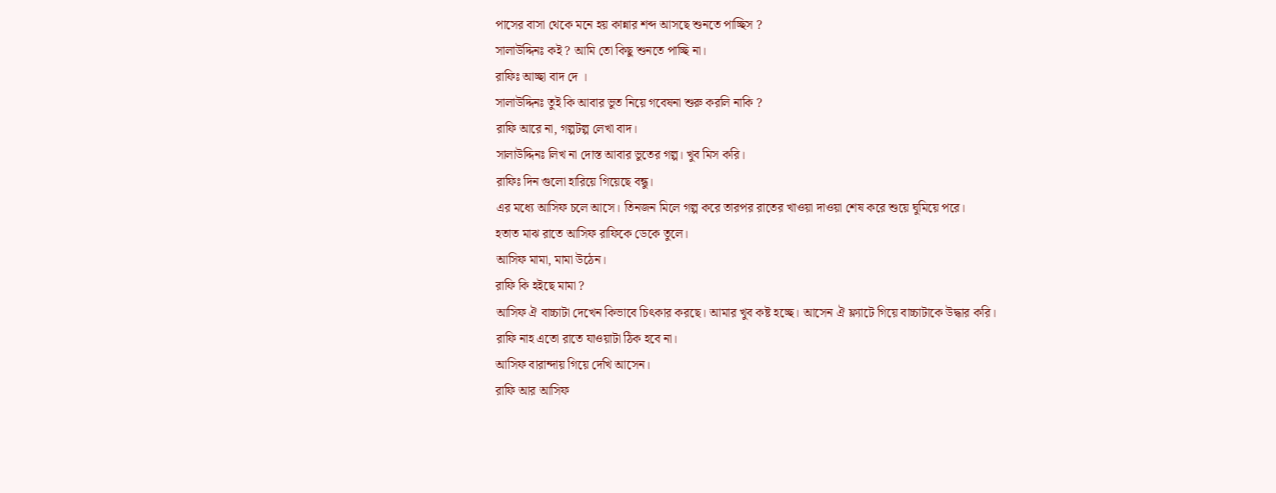পাসের বাসা থেকে মনে হয় কান্নার শব্দ আসছে শুনতে পাচ্ছিস ?
সালাউদ্দিনঃ কই ? আমি তো কিছু শুনতে পাচ্ছি না।
রাফিঃ আচ্ছা বাদ দে ।
সালাউদ্দিনঃ তুই কি আবার ভুত নিয়ে গবেষনা শুরু করলি নাকি ?
রাফি আরে না, গল্পটল্প লেখা বাদ।
সালাউদ্দিনঃ লিখ না দোস্ত আবার ভুতের গল্প। খুব মিস করি।
রাফিঃ দিন গুলো হারিয়ে গিয়েছে বন্ধু।
এর মধ্যে আসিফ চলে আসে। তিনজন মিলে গল্প করে তারপর রাতের খাওয়া দাওয়া শেষ করে শুয়ে ঘুমিয়ে পরে।
হতাত মাঝ রাতে আসিফ রাফিকে ডেকে তুলে।
আসিফ মামা, মামা উঠেন।
রাফি কি হইছে মামা ?
আসিফ ঐ বাচ্চাটা দেখেন কিভাবে চিৎকার করছে। আমার খুব কষ্ট হচ্ছে। আসেন ঐ ফ্ল্যাটে গিয়ে বাচ্চাটাকে উদ্ধার করি।
রাফি নাহ এতো রাতে যাওয়াটা ঠিক হবে না।
আসিফ বারান্দায় গিয়ে দেখি আসেন।
রাফি আর আসিফ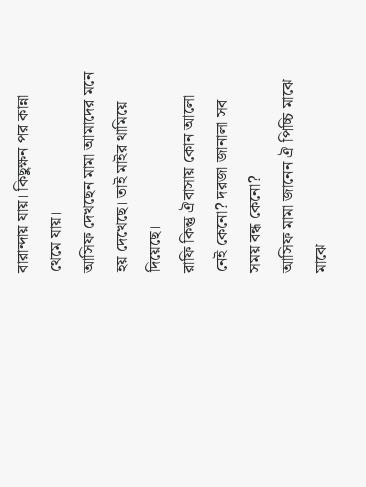বারান্দায় যায়। কিছুক্ষন পর কান্না থেমে যায়।
আসিফ দেখছেন মামা আমাদের মনে হয় দেখেছে। তাই মাইর থামিয়ে দিয়েছে।
রাফি কিন্তু ঐবাসায় কোন আলো নেই কেনো? দরজা জানালা সব সময় বন্ধ কেনো?
আসিফ মামা জানেন ঐ পিচ্চি মাঝে মাঝে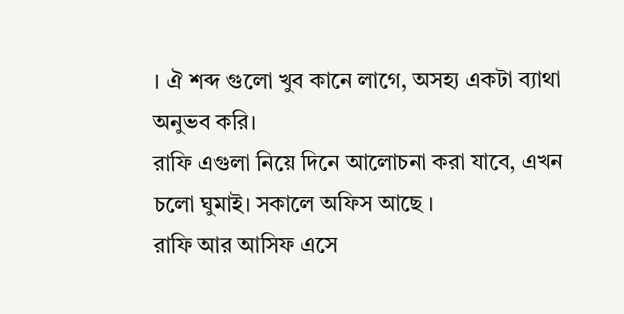। ঐ শব্দ গুলো খুব কানে লাগে, অসহ্য একটা ব্যাথা অনুভব করি।
রাফি এগুলা নিয়ে দিনে আলোচনা করা যাবে, এখন চলো ঘুমাই। সকালে অফিস আছে ।
রাফি আর আসিফ এসে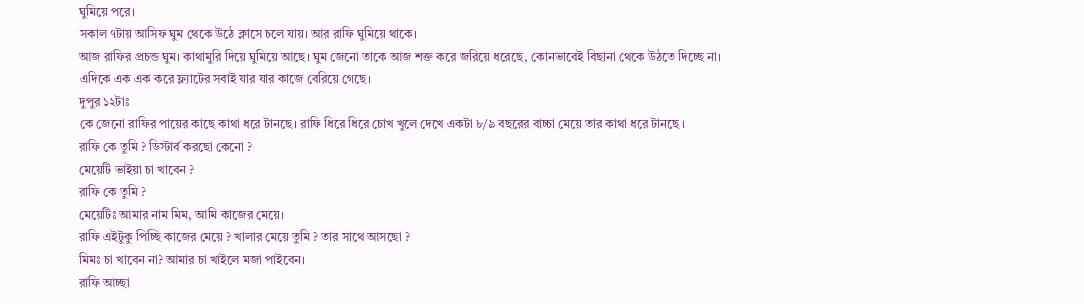ঘুমিয়ে পরে।
সকাল ৭টায় আসিফ ঘুম থেকে উঠে ক্লাসে চলে যায়। আর রাফি ঘুমিয়ে থাকে।
আজ রাফির প্রচন্ড ঘুম। কাথামুরি দিয়ে ঘুমিয়ে আছে। ঘুম জেনো তাকে আজ শক্ত করে জরিয়ে ধরেছে, কোনভাবেই বিছানা থেকে উঠতে দিচ্ছে না। এদিকে এক এক করে ফ্ল্যাটের সবাই যার যার কাজে বেরিয়ে গেছে।
দুপুর ১২টাঃ
কে জেনো রাফির পায়ের কাছে কাথা ধরে টানছে। রাফি ধিরে ধিরে চোখ খুলে দেখে একটা ৮/৯ বছরের বাচ্চা মেয়ে তার কাথা ধরে টানছে ।
রাফি কে তুমি ? ডিস্টার্ব করছো কেনো ?
মেয়েটি ভাইয়া চা খাবেন ?
রাফি কে তুমি ?
মেয়েটিঃ আমার নাম মিম, আমি কাজের মেয়ে।
রাফি এইটুকু পিচ্ছি কাজের মেয়ে ? খালার মেয়ে তুমি ? তার সাথে আসছো ?
মিমঃ চা খাবেন না? আমার চা খাইলে মজা পাইবেন।
রাফি আচ্ছা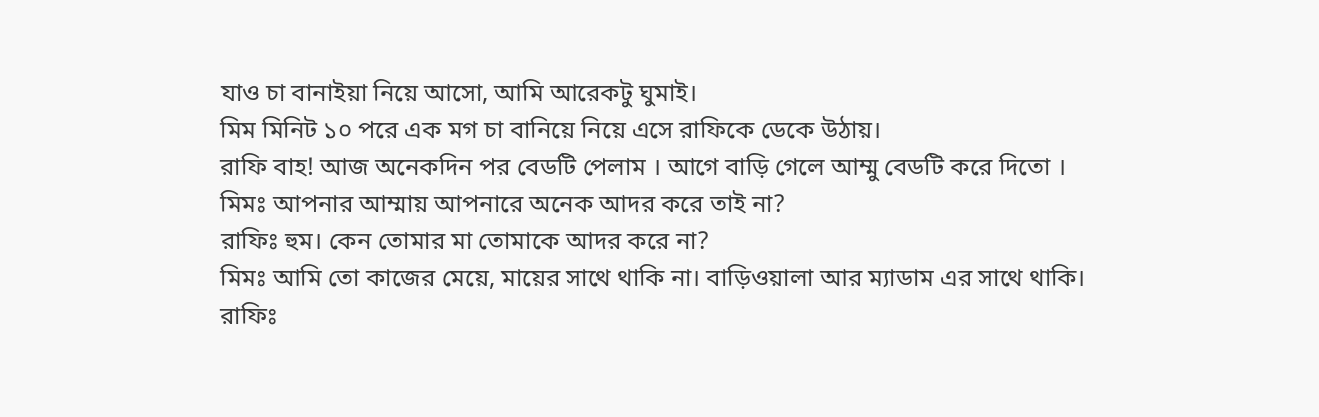যাও চা বানাইয়া নিয়ে আসো, আমি আরেকটু ঘুমাই।
মিম মিনিট ১০ পরে এক মগ চা বানিয়ে নিয়ে এসে রাফিকে ডেকে উঠায়।
রাফি বাহ! আজ অনেকদিন পর বেডটি পেলাম । আগে বাড়ি গেলে আম্মু বেডটি করে দিতো ।
মিমঃ আপনার আম্মায় আপনারে অনেক আদর করে তাই না?
রাফিঃ হুম। কেন তোমার মা তোমাকে আদর করে না?
মিমঃ আমি তো কাজের মেয়ে, মায়ের সাথে থাকি না। বাড়িওয়ালা আর ম্যাডাম এর সাথে থাকি।
রাফিঃ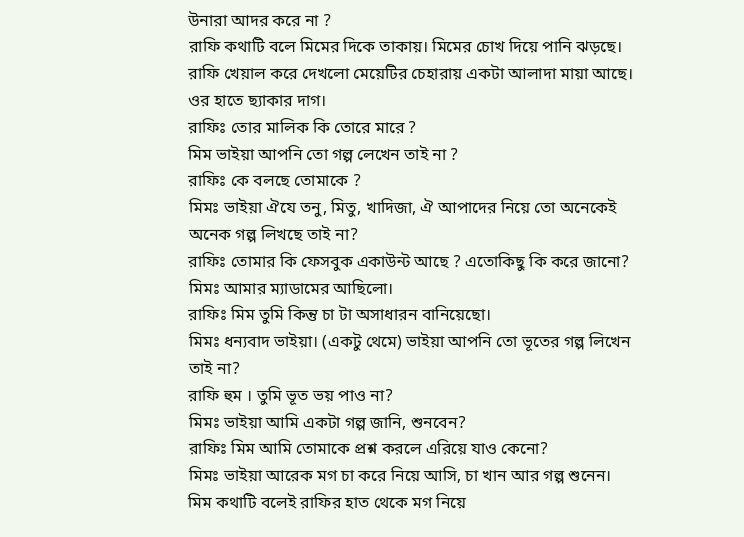উনারা আদর করে না ?
রাফি কথাটি বলে মিমের দিকে তাকায়। মিমের চোখ দিয়ে পানি ঝড়ছে। রাফি খেয়াল করে দেখলো মেয়েটির চেহারায় একটা আলাদা মায়া আছে। ওর হাতে ছ্যাকার দাগ।
রাফিঃ তোর মালিক কি তোরে মারে ?
মিম ভাইয়া আপনি তো গল্প লেখেন তাই না ?
রাফিঃ কে বলছে তোমাকে ?
মিমঃ ভাইয়া ঐযে তনু, মিতু, খাদিজা, ঐ আপাদের নিয়ে তো অনেকেই অনেক গল্প লিখছে তাই না?
রাফিঃ তোমার কি ফেসবুক একাউন্ট আছে ? এতোকিছু কি করে জানো?
মিমঃ আমার ম্যাডামের আছিলো।
রাফিঃ মিম তুমি কিন্তু চা টা অসাধারন বানিয়েছো।
মিমঃ ধন্যবাদ ভাইয়া। (একটু থেমে) ভাইয়া আপনি তো ভূতের গল্প লিখেন তাই না?
রাফি হুম । তুমি ভূত ভয় পাও না?
মিমঃ ভাইয়া আমি একটা গল্প জানি, শুনবেন?
রাফিঃ মিম আমি তোমাকে প্রশ্ন করলে এরিয়ে যাও কেনো?
মিমঃ ভাইয়া আরেক মগ চা করে নিয়ে আসি, চা খান আর গল্প শুনেন।
মিম কথাটি বলেই রাফির হাত থেকে মগ নিয়ে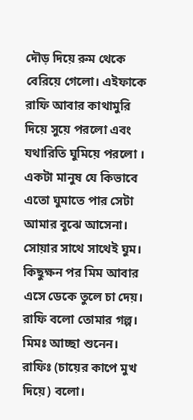দৌড় দিয়ে রুম থেকে বেরিয়ে গেলো। এইফাকে রাফি আবার কাথামুরি দিয়ে সুয়ে পরলো এবং যথারিতি ঘুমিয়ে পরলো । একটা মানুষ যে কিভাবে এতো ঘুমাতে পার সেটা আমার বুঝে আসেনা। সোয়ার সাথে সাথেই ঘুম।
কিছুক্ষন পর মিম আবার এসে ডেকে তুলে চা দেয়।
রাফি বলো তোমার গল্প।
মিমঃ আচ্ছা শুনেন।
রাফিঃ (চায়ের কাপে মুখ দিয়ে) বলো।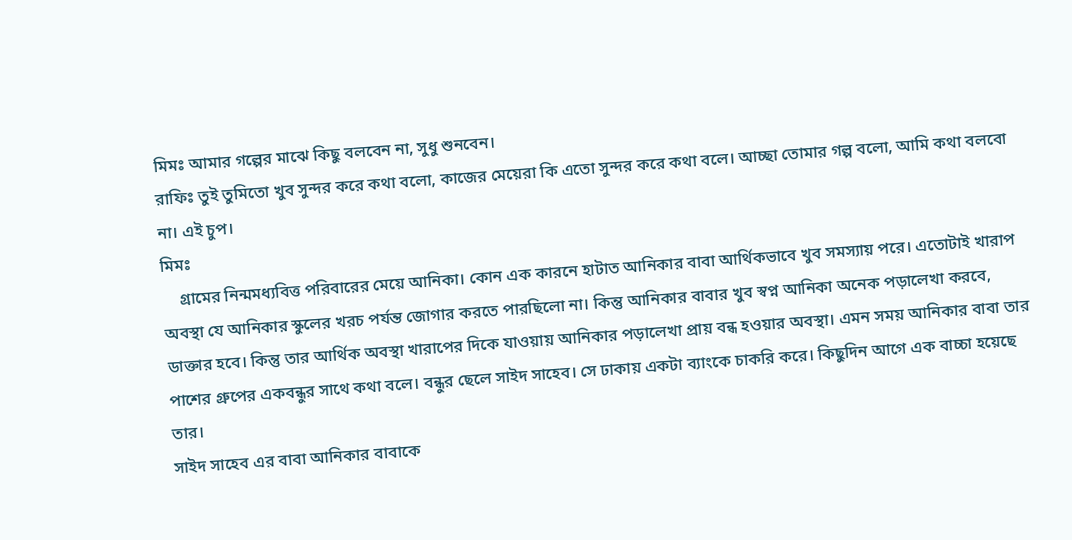মিমঃ আমার গল্পের মাঝে কিছু বলবেন না, সুধু শুনবেন।
রাফিঃ তুই তুমিতো খুব সুন্দর করে কথা বলো, কাজের মেয়েরা কি এতো সুন্দর করে কথা বলে। আচ্ছা তোমার গল্প বলো, আমি কথা বলবো না। এই চুপ।
মিমঃ
    গ্রামের নিন্মমধ্যবিত্ত পরিবারের মেয়ে আনিকা। কোন এক কারনে হাটাত আনিকার বাবা আর্থিকভাবে খুব সমস্যায় পরে। এতোটাই খারাপ অবস্থা যে আনিকার স্কুলের খরচ পর্যন্ত জোগার করতে পারছিলো না। কিন্তু আনিকার বাবার খুব স্বপ্ন আনিকা অনেক পড়ালেখা করবে, ডাক্তার হবে। কিন্তু তার আর্থিক অবস্থা খারাপের দিকে যাওয়ায় আনিকার পড়ালেখা প্রায় বন্ধ হওয়ার অবস্থা। এমন সময় আনিকার বাবা তার পাশের গ্রুপের একবন্ধুর সাথে কথা বলে। বন্ধুর ছেলে সাইদ সাহেব। সে ঢাকায় একটা ব্যাংকে চাকরি করে। কিছুদিন আগে এক বাচ্চা হয়েছে তার।
সাইদ সাহেব এর বাবা আনিকার বাবাকে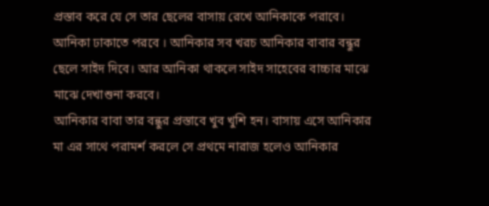প্রস্তাব করে যে সে তার ছেলের বাসায় রেখে আনিকাকে পরাবে। আনিকা ঢাকাতে পরবে । আনিকার সব খরচ আনিকার বাবার বন্ধুর ছেলে সাইদ দিবে। আর আনিকা থাকলে সাইদ সাহেবের বাচ্চার মাঝে মাঝে দেখাশুনা করবে।
আনিকার বাবা তার বন্ধুর প্রস্তাবে খুব খুশি হন। বাসায় এসে আনিকার মা এর সাথে পরামর্শ করলে সে প্রথমে নারাজ হলেও আনিকার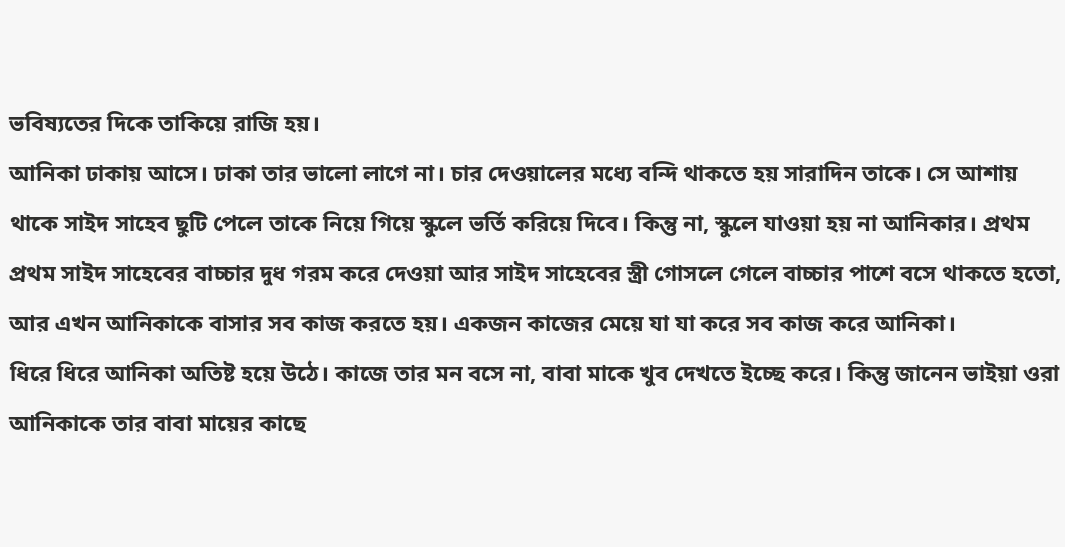ভবিষ্যতের দিকে তাকিয়ে রাজি হয়।
আনিকা ঢাকায় আসে। ঢাকা তার ভালো লাগে না। চার দেওয়ালের মধ্যে বন্দি থাকতে হয় সারাদিন তাকে। সে আশায় থাকে সাইদ সাহেব ছুটি পেলে তাকে নিয়ে গিয়ে স্কুলে ভর্তি করিয়ে দিবে। কিন্তু না, স্কুলে যাওয়া হয় না আনিকার। প্রথম প্রথম সাইদ সাহেবের বাচ্চার দুধ গরম করে দেওয়া আর সাইদ সাহেবের স্ত্রী গোসলে গেলে বাচ্চার পাশে বসে থাকতে হতো, আর এখন আনিকাকে বাসার সব কাজ করতে হয়। একজন কাজের মেয়ে যা যা করে সব কাজ করে আনিকা।
ধিরে ধিরে আনিকা অতিষ্ট হয়ে উঠে। কাজে তার মন বসে না, বাবা মাকে খুব দেখতে ইচ্ছে করে। কিন্তু জানেন ভাইয়া ওরা আনিকাকে তার বাবা মায়ের কাছে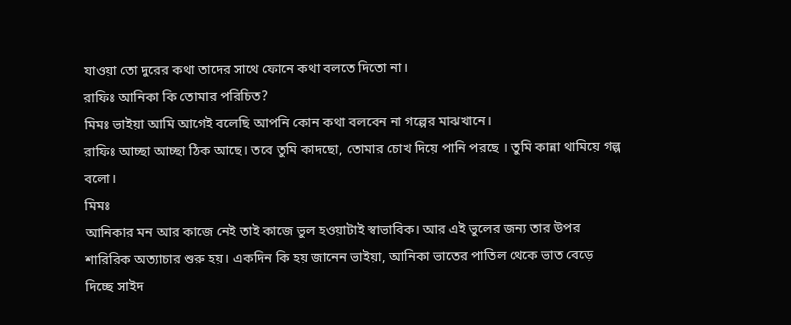যাওয়া তো দুরের কথা তাদের সাথে ফোনে কথা বলতে দিতো না।
রাফিঃ আনিকা কি তোমার পরিচিত?
মিমঃ ভাইয়া আমি আগেই বলেছি আপনি কোন কথা বলবেন না গল্পের মাঝখানে।
রাফিঃ আচ্ছা আচ্ছা ঠিক আছে। তবে তুমি কাদছো, তোমার চোখ দিয়ে পানি পরছে । তুমি কান্না থামিয়ে গল্প বলো।
মিমঃ
আনিকার মন আর কাজে নেই তাই কাজে ভুল হওয়াটাই স্বাভাবিক। আর এই ভুলের জন্য তার উপর শারিরিক অত্যাচার শুরু হয়। একদিন কি হয় জানেন ভাইয়া, আনিকা ভাতের পাতিল থেকে ভাত বেড়ে দিচ্ছে সাইদ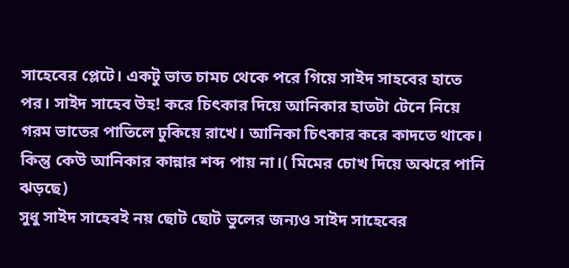সাহেবের প্লেটে। একটু ভাত চামচ থেকে পরে গিয়ে সাইদ সাহবের হাতে পর। সাইদ সাহেব উহ! করে চিৎকার দিয়ে আনিকার হাতটা টেনে নিয়ে গরম ভাতের পাতিলে ঢুকিয়ে রাখে। আনিকা চিৎকার করে কাদতে থাকে। কিন্তু কেউ আনিকার কান্নার শব্দ পায় না।( মিমের চোখ দিয়ে অঝরে পানি ঝড়ছে)
সুধু সাইদ সাহেবই নয় ছোট ছোট ভুলের জন্যও সাইদ সাহেবের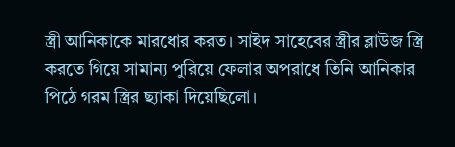স্ত্রী আনিকাকে মারধোর করত। সাইদ সাহেবের স্ত্রীর ব্লাউজ স্ত্রি করতে গিয়ে সামান্য পুরিয়ে ফেলার অপরাধে তিনি আনিকার পিঠে গরম স্ত্রির ছ্যাকা দিয়েছিলো।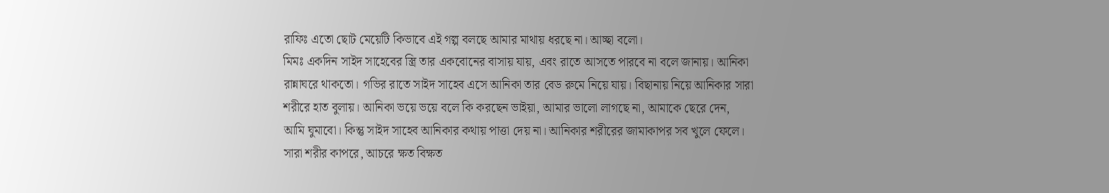রাফিঃ এতো ছোট মেয়েটি কিভাবে এই গল্প বলছে আমার মাথায় ধরছে না। আচ্ছা বলো।
মিমঃ একদিন সাইদ সাহেবের স্ত্রি তার একবোনের বাসায় যায়, এবং রাতে আসতে পারবে না বলে জানায়। আনিকা রান্নাঘরে থাকতো। গভির রাতে সাইদ সাহেব এসে আনিকা তার বেড রুমে নিয়ে যায়। বিছানায় নিয়ে আনিকার সারা শরীরে হাত বুলায়। আনিকা ভয়ে ভয়ে বলে কি করছেন ভাইয়া, আমার ভালো লাগছে না, আমাকে ছেরে দেন, আমি ঘুমাবো। কিন্তু সাইদ সাহেব আনিকার কথায় পাত্তা দেয় না। আনিকার শরীরের জামাকাপর সব খুলে ফেলে। সারা শরীর কাপরে, আচরে ক্ষত বিক্ষত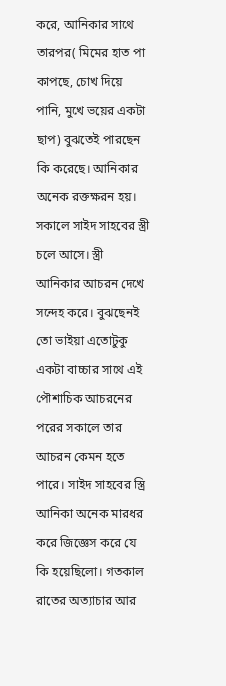করে, আনিকার সাথে তারপর( মিমের হাত পা কাপছে, চোখ দিয়ে পানি, মুখে ভয়ের একটা ছাপ) বুঝতেই পারছেন কি করেছে। আনিকার অনেক রক্তক্ষরন হয়। সকালে সাইদ সাহবের স্ত্রী চলে আসে। স্ত্রী আনিকার আচরন দেখে সন্দেহ করে। বুঝছেনই তো ভাইয়া এতোটুকু একটা বাচ্চার সাথে এই পৌশাচিক আচরনের পরের সকালে তার আচরন কেমন হতে পারে। সাইদ সাহবের স্ত্রি আনিকা অনেক মারধর করে জিজ্ঞেস করে যে কি হয়েছিলো। গতকাল রাতের অত্যাচার আর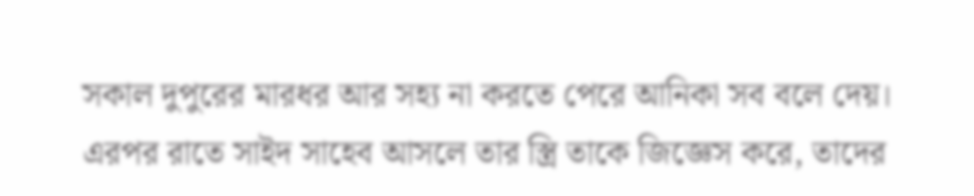সকাল দুপুরের মারধর আর সহ্য না করতে পেরে আনিকা সব বলে দেয়। এরপর রাতে সাইদ সাহেব আসলে তার স্ত্রি তাকে জিজ্ঞেস করে, তাদের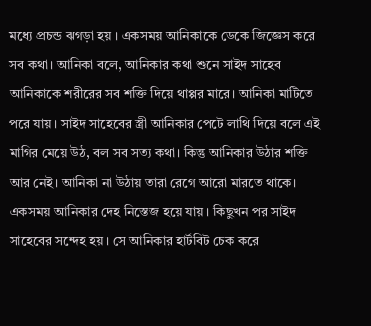মধ্যে প্রচন্ড ঝগড়া হয় । একসময় আনিকাকে ডেকে জিজ্ঞেস করে সব কথা। আনিকা বলে, আনিকার কথা শুনে সাইদ সাহেব আনিকাকে শরীরের সব শক্তি দিয়ে থাপ্পর মারে। আনিকা মাটিতে পরে যায়। সাইদ সাহেবের স্ত্রী আনিকার পেটে লাথি দিয়ে বলে এই মাগির মেয়ে উঠ, বল সব সত্য কথা। কিন্তু আনিকার উঠার শক্তি আর নেই। আনিকা না উঠায় তারা রেগে আরো মারতে থাকে। একসময় আনিকার দেহ নিস্তেজ হয়ে যায়। কিছুখন পর সাইদ সাহেবের সন্দেহ হয়। সে আনিকার হার্টবিট চেক করে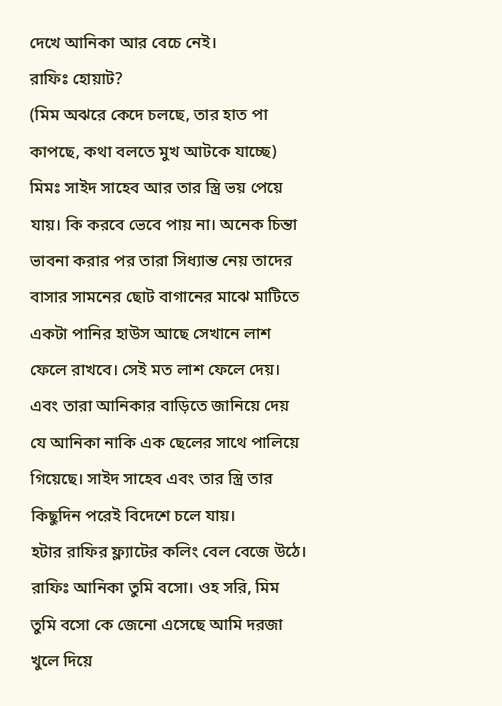দেখে আনিকা আর বেচে নেই।
রাফিঃ হোয়াট?
(মিম অঝরে কেদে চলছে, তার হাত পা কাপছে, কথা বলতে মুখ আটকে যাচ্ছে)
মিমঃ সাইদ সাহেব আর তার স্ত্রি ভয় পেয়ে যায়। কি করবে ভেবে পায় না। অনেক চিন্তা ভাবনা করার পর তারা সিধ্যান্ত নেয় তাদের বাসার সামনের ছোট বাগানের মাঝে মাটিতে একটা পানির হাউস আছে সেখানে লাশ ফেলে রাখবে। সেই মত লাশ ফেলে দেয়। এবং তারা আনিকার বাড়িতে জানিয়ে দেয় যে আনিকা নাকি এক ছেলের সাথে পালিয়ে গিয়েছে। সাইদ সাহেব এবং তার স্ত্রি তার কিছুদিন পরেই বিদেশে চলে যায়।
হটার রাফির ফ্ল্যাটের কলিং বেল বেজে উঠে।
রাফিঃ আনিকা তুমি বসো। ওহ সরি, মিম তুমি বসো কে জেনো এসেছে আমি দরজা খুলে দিয়ে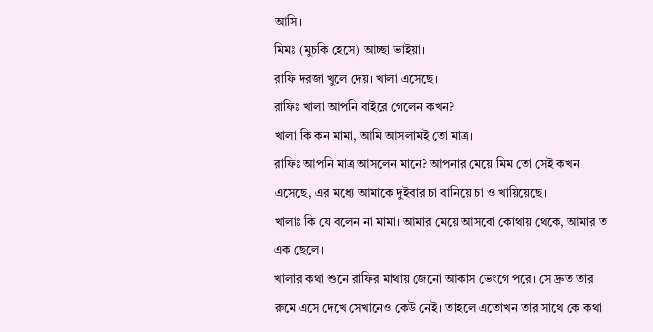আসি।
মিমঃ (মুচকি হেসে) আচ্ছা ভাইয়া।
রাফি দরজা খুলে দেয়। খালা এসেছে।
রাফিঃ খালা আপনি বাইরে গেলেন কখন?
খালা কি কন মামা, আমি আসলামই তো মাত্র।
রাফিঃ আপনি মাত্র আসলেন মানে? আপনার মেয়ে মিম তো সেই কখন এসেছে, এর মধ্যে আমাকে দুইবার চা বানিয়ে চা ও খায়িয়েছে।
খালাঃ কি যে বলেন না মামা। আমার মেয়ে আসবো কোথায় থেকে, আমার ত এক ছেলে।
খালার কথা শুনে রাফির মাথায় জেনো আকাস ভেংগে পরে। সে দ্রুত তার রুমে এসে দেখে সেখানেও কেউ নেই। তাহলে এতোখন তার সাথে কে কথা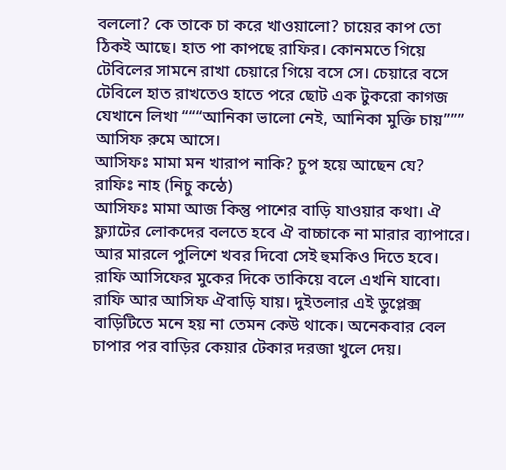বললো? কে তাকে চা করে খাওয়ালো? চায়ের কাপ তো ঠিকই আছে। হাত পা কাপছে রাফির। কোনমতে গিয়ে টেবিলের সামনে রাখা চেয়ারে গিয়ে বসে সে। চেয়ারে বসে টেবিলে হাত রাখতেও হাতে পরে ছোট এক টুকরো কাগজ যেখানে লিখা “““আনিকা ভালো নেই, আনিকা মুক্তি চায়”””
আসিফ রুমে আসে।
আসিফঃ মামা মন খারাপ নাকি? চুপ হয়ে আছেন যে?
রাফিঃ নাহ (নিচু কন্ঠে)
আসিফঃ মামা আজ কিন্তু পাশের বাড়ি যাওয়ার কথা। ঐ ফ্ল্যাটের লোকদের বলতে হবে ঐ বাচ্চাকে না মারার ব্যাপারে। আর মারলে পুলিশে খবর দিবো সেই হুমকিও দিতে হবে।
রাফি আসিফের মুকের দিকে তাকিয়ে বলে এখনি যাবো।
রাফি আর আসিফ ঐবাড়ি যায়। দুইতলার এই ডুপ্লেক্স বাড়িটিতে মনে হয় না তেমন কেউ থাকে। অনেকবার বেল চাপার পর বাড়ির কেয়ার টেকার দরজা খুলে দেয়।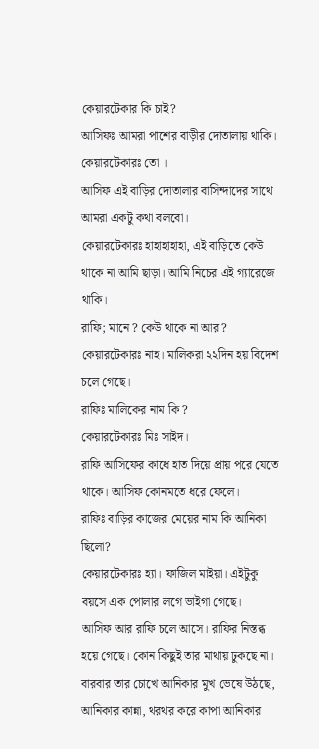কেয়ারটেকার কি চাই?
আসিফঃ আমরা পাশের বাড়ীর দোতালায় থাকি।
কেয়ারটেকারঃ তো ।
আসিফ এই বাড়ির দোতালার বাসিন্দাদের সাথে আমরা একটু কথা বলবো।
কেয়ারটেকারঃ হাহাহাহাহা, এই বাড়িতে কেউ থাকে না আমি ছাড়া। আমি নিচের এই গ্যারেজে থাকি।
রাফি; মানে ? কেউ থাকে না আর?
কেয়ারটেকারঃ নাহ। মালিকরা ২২দিন হয় বিদেশ চলে গেছে।
রাফিঃ মালিকের নাম কি ?
কেয়ারটেকারঃ মিঃ সাইদ।
রাফি আসিফের কাধে হাত দিয়ে প্রায় পরে যেতে থাকে। আসিফ কোনমতে ধরে ফেলে।
রাফিঃ বাড়ির কাজের মেয়ের নাম কি আনিকা ছিলো?
কেয়ারটেকারঃ হ্যা। ফাজিল মাইয়া। এইটুকু বয়সে এক পোলার লগে ভাইগা গেছে।
আসিফ আর রাফি চলে আসে। রাফির নিস্তব্ধ হয়ে গেছে। কোন কিছুই তার মাথায় ঢুকছে না। বারবার তার চোখে আনিকার মুখ ভেষে উঠছে, আনিকার কান্না, থরথর করে কাপা আনিকার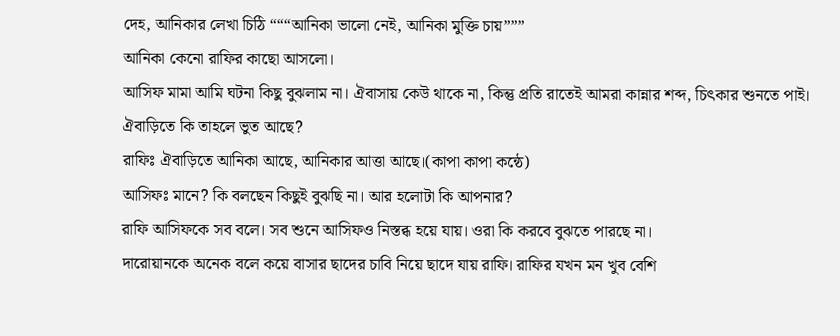দেহ, আনিকার লেখা চিঠি “““আনিকা ভালো নেই, আনিকা মুক্তি চায়”””
আনিকা কেনো রাফির কাছো আসলো।
আসিফ মামা আমি ঘটনা কিছু বুঝলাম না। ঐবাসায় কেউ থাকে না, কিন্তু প্রতি রাতেই আমরা কান্নার শব্দ, চিৎকার শুনতে পাই। ঐবাড়িতে কি তাহলে ভুত আছে?
রাফিঃ ঐবাড়িতে আনিকা আছে, আনিকার আত্তা আছে।(কাপা কাপা কন্ঠে)
আসিফঃ মানে? কি বলছেন কিছুই বুঝছি না। আর হলোটা কি আপনার?
রাফি আসিফকে সব বলে। সব শুনে আসিফও নিস্তব্ধ হয়ে যায়। ওরা কি করবে বুঝতে পারছে না।
দারোয়ানকে অনেক বলে কয়ে বাসার ছাদের চাবি নিয়ে ছাদে যায় রাফি। রাফির যখন মন খুব বেশি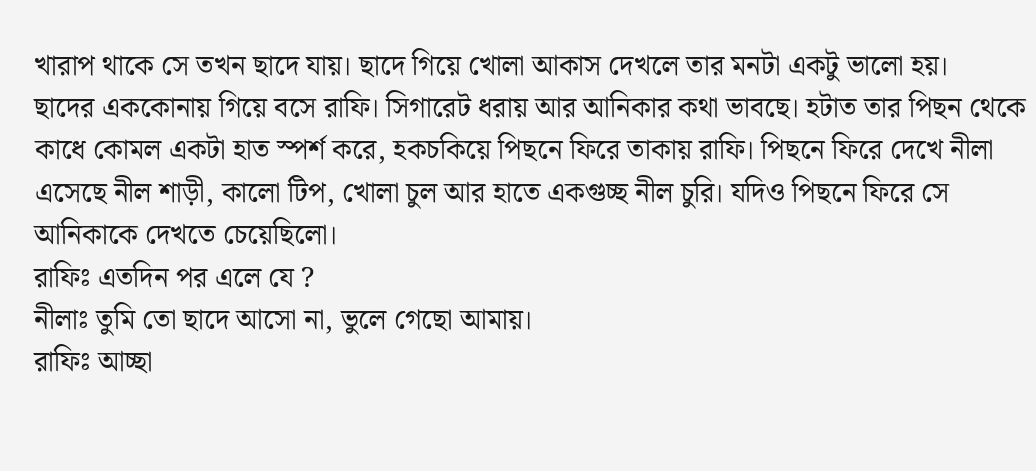খারাপ থাকে সে তখন ছাদে যায়। ছাদে গিয়ে খোলা আকাস দেখলে তার মনটা একটু ভালো হয়।
ছাদের এককোনায় গিয়ে বসে রাফি। সিগারেট ধরায় আর আনিকার কথা ভাবছে। হটাত তার পিছন থেকে কাধে কোমল একটা হাত স্পর্শ করে, হকচকিয়ে পিছনে ফিরে তাকায় রাফি। পিছনে ফিরে দেখে নীলা এসেছে নীল শাড়ী, কালো টিপ, খোলা চুল আর হাতে একগুচ্ছ নীল চুরি। যদিও পিছনে ফিরে সে আনিকাকে দেখতে চেয়েছিলো।
রাফিঃ এতদিন পর এলে যে ?
নীলাঃ তুমি তো ছাদে আসো না, ভুলে গেছো আমায়।
রাফিঃ আচ্ছা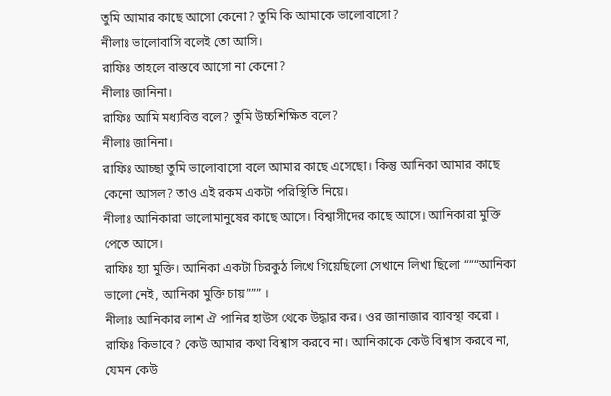তুমি আমার কাছে আসো কেনো? তুমি কি আমাকে ভালোবাসো?
নীলাঃ ভালোবাসি বলেই তো আসি।
রাফিঃ তাহলে বাস্তবে আসো না কেনো?
নীলাঃ জানিনা।
রাফিঃ আমি মধ্যবিত্ত বলে? তুমি উচ্চশিক্ষিত বলে?
নীলাঃ জানিনা।
রাফিঃ আচ্ছা তুমি ভালোবাসো বলে আমার কাছে এসেছো। কিন্তু আনিকা আমার কাছে কেনো আসল? তাও এই রকম একটা পরিস্থিতি নিয়ে।
নীলাঃ আনিকারা ভালোমানুষের কাছে আসে। বিশ্বাসীদের কাছে আসে। আনিকারা মুক্তি পেতে আসে।
রাফিঃ হ্যা মুক্তি। আনিকা একটা চিরকুঠ লিখে গিয়েছিলো সেখানে লিখা ছিলো “““আনিকা ভালো নেই, আনিকা মুক্তি চায়””” ।
নীলাঃ আনিকার লাশ ঐ পানির হাউস থেকে উদ্ধার কর। ওর জানাজার ব্যাবস্থা করো ।
রাফিঃ কিভাবে? কেউ আমার কথা বিশ্বাস করবে না। আনিকাকে কেউ বিশ্বাস করবে না, যেমন কেউ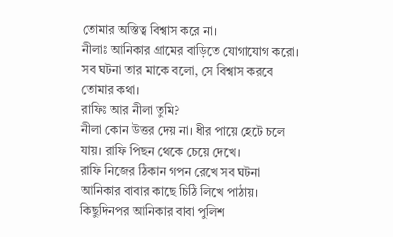তোমার অস্তিত্ব বিশ্বাস করে না।
নীলাঃ আনিকার গ্রামের বাড়িতে যোগাযোগ করো। সব ঘটনা তার মাকে বলো, সে বিশ্বাস করবে তোমার কথা।
রাফিঃ আর নীলা তুমি?
নীলা কোন উত্তর দেয় না। ধীর পায়ে হেটে চলে যায়। রাফি পিছন থেকে চেয়ে দেখে।
রাফি নিজের ঠিকান গপন রেখে সব ঘটনা আনিকার বাবার কাছে চিঠি লিখে পাঠায়। কিছুদিনপর আনিকার বাবা পুলিশ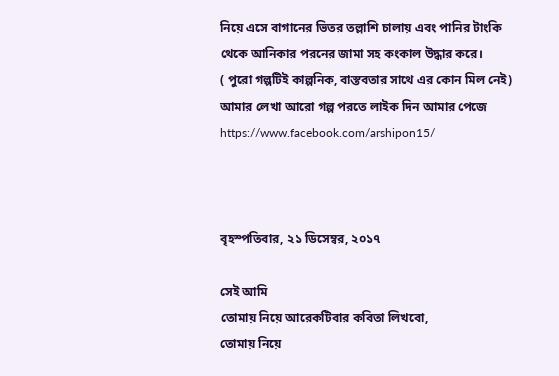নিয়ে এসে বাগানের ভিতর তল্লাশি চালায় এবং পানির টাংকি থেকে আনিকার পরনের জামা সহ কংকাল উদ্ধার করে।
( পুরো গল্পটিই কাল্পনিক, বাস্তবতার সাথে এর কোন মিল নেই)
আমার লেখা আরো গল্প পরতে লাইক দিন আমার পেজে https://www.facebook.com/arshipon15/



বৃহস্পতিবার, ২১ ডিসেম্বর, ২০১৭

সেই আমি
তোমায় নিয়ে আরেকটিবার কবিতা লিখবো,
তোমায় নিয়ে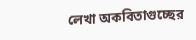লেখা অকবিতাগুচ্ছের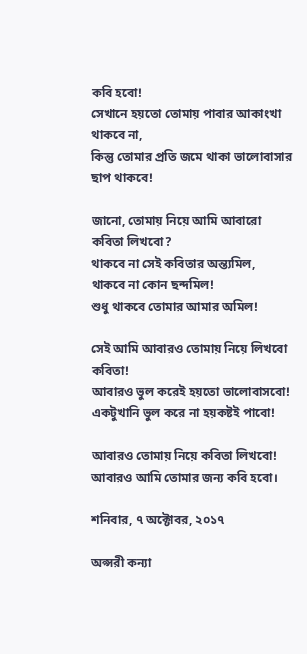কবি হবো!
সেখানে হয়তো তোমায় পাবার আকাংখা থাকবে না,
কিন্তু তোমার প্রতি জমে থাকা ভালোবাসার ছাপ থাকবে!

জানো, তোমায় নিয়ে আমি আবারো কবিতা লিখবো?
থাকবে না সেই কবিতার অন্ত্যমিল,
থাকবে না কোন ছন্দমিল!
শুধু থাকবে তোমার আমার অমিল!

সেই আমি আবারও তোমায় নিয়ে লিখবো কবিতা!
আবারও ভুল করেই হয়তো ভালোবাসবো!
একটুখানি ভুল করে না হয়কষ্টই পাবো!

আবারও তোমায় নিয়ে কবিতা লিখবো!
আবারও আমি তোমার জন্য কবি হবো।

শনিবার, ৭ অক্টোবর, ২০১৭

অপ্সরী কন্যা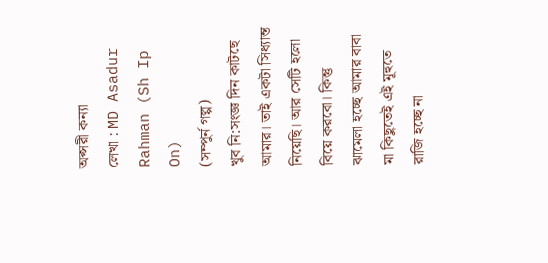অপ্সরী কন্যা
লেখা : MD Asadur Rahman (Sh Ip On)
(সম্পুর্ন গল্প)
খুব নি:সংজ্ঞ দিন কাটছে আমার। তাই একটা সিধ্যান্ত নিয়েছি। আর সেটি হলো বিয়ে করবো। কিন্তু ঝামেলা হচ্ছে আমার বাবা মা কিছুতেই এই মূহুতে রাজি হচ্ছে না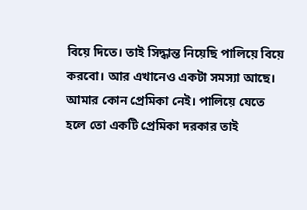বিয়ে দিতে। তাই সিদ্ধান্ত নিয়েছি পালিয়ে বিয়ে করবো। আর এখানেও একটা সমস্যা আছে। আমার কোন প্রেমিকা নেই। পালিয়ে যেতে হলে তো একটি প্রেমিকা দরকার তাই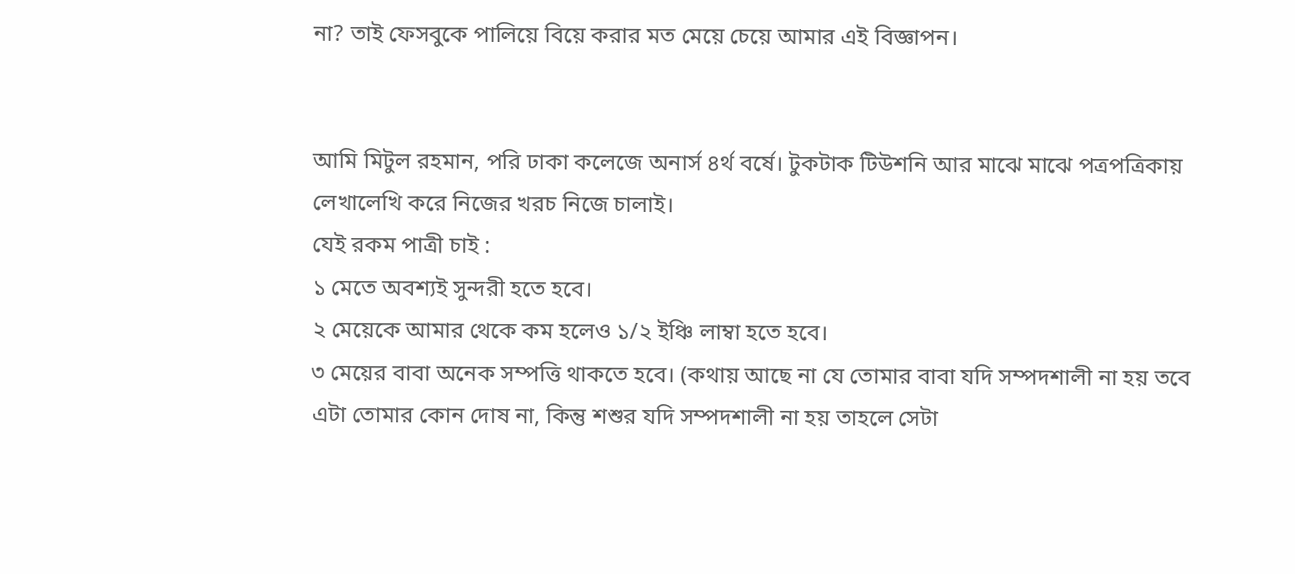না? তাই ফেসবুকে পালিয়ে বিয়ে করার মত মেয়ে চেয়ে আমার এই বিজ্ঞাপন।


আমি মিটুল রহমান, পরি ঢাকা কলেজে অনার্স ৪র্থ বর্ষে। টুকটাক টিউশনি আর মাঝে মাঝে পত্রপত্রিকায় লেখালেখি করে নিজের খরচ নিজে চালাই।
যেই রকম পাত্রী চাই :
১ মেতে অবশ্যই সুন্দরী হতে হবে।
২ মেয়েকে আমার থেকে কম হলেও ১/২ ইঞ্চি লাম্বা হতে হবে।
৩ মেয়ের বাবা অনেক সম্পত্তি থাকতে হবে। (কথায় আছে না যে তোমার বাবা যদি সম্পদশালী না হয় তবে এটা তোমার কোন দোষ না, কিন্তু শশুর যদি সম্পদশালী না হয় তাহলে সেটা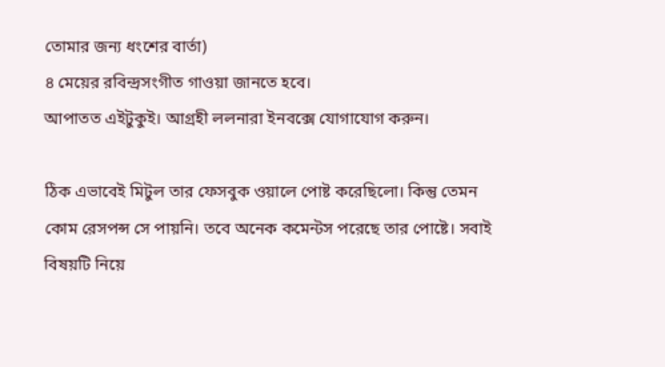তোমার জন্য ধংশের বার্তা)
৪ মেয়ের রবিন্দ্রসংগীত গাওয়া জানতে হবে।
আপাতত এইটুকুই। আগ্রহী ললনারা ইনবক্সে যোগাযোগ করুন।

ঠিক এভাবেই মিটুল তার ফেসবুক ওয়ালে পোষ্ট করেছিলো। কিন্তু তেমন কোম রেসপন্স সে পায়নি। তবে অনেক কমেন্টস পরেছে তার পোষ্টে। সবাই বিষয়টি নিয়ে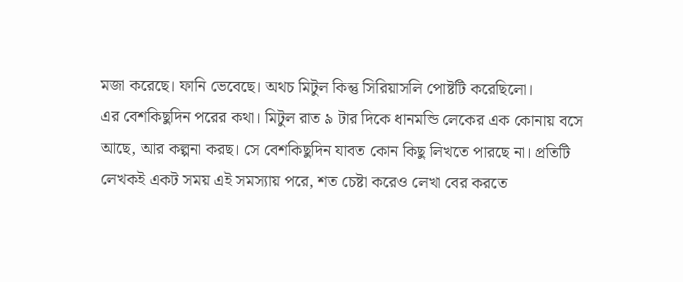মজা করেছে। ফানি ভেবেছে। অথচ মিটুল কিন্তু সিরিয়াসলি পোষ্টটি করেছিলো।
এর বেশকিছুদিন পরের কথা। মিটুল রাত ৯ টার দিকে ধানমন্ডি লেকের এক কোনায় বসে আছে, আর কল্পনা করছ। সে বেশকিছুদিন যাবত কোন কিছু লিখতে পারছে না। প্রতিটি লেখকই একট সময় এই সমস্যায় পরে, শত চেষ্টা করেও লেখা বের করতে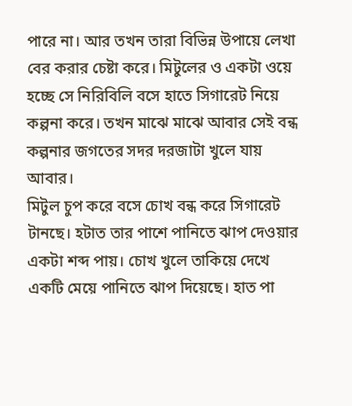পারে না। আর তখন তারা বিভিন্ন উপায়ে লেখা বের করার চেষ্টা করে। মিটুলের ও একটা ওয়ে হচ্ছে সে নিরিবিলি বসে হাতে সিগারেট নিয়ে কল্পনা করে। তখন মাঝে মাঝে আবার সেই বন্ধ কল্পনার জগতের সদর দরজাটা খুলে যায় আবার।
মিটুল চুপ করে বসে চোখ বন্ধ করে সিগারেট টানছে। হটাত তার পাশে পানিতে ঝাপ দেওয়ার একটা শব্দ পায়। চোখ খুলে তাকিয়ে দেখে একটি মেয়ে পানিতে ঝাপ দিয়েছে। হাত পা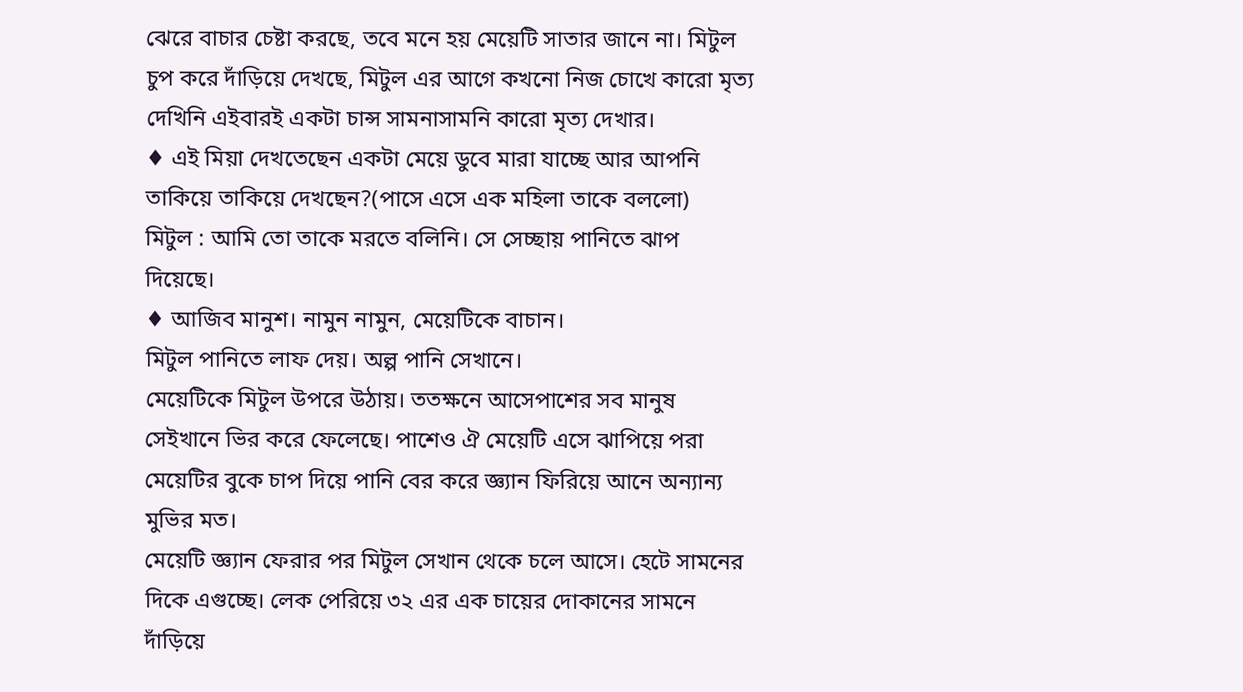ঝেরে বাচার চেষ্টা করছে, তবে মনে হয় মেয়েটি সাতার জানে না। মিটুল চুপ করে দাঁড়িয়ে দেখছে, মিটুল এর আগে কখনো নিজ চোখে কারো মৃত্য দেখিনি এইবারই একটা চান্স সামনাসামনি কারো মৃত্য দেখার।
♦ এই মিয়া দেখতেছেন একটা মেয়ে ডুবে মারা যাচ্ছে আর আপনি তাকিয়ে তাকিয়ে দেখছেন?(পাসে এসে এক মহিলা তাকে বললো)
মিটুল : আমি তো তাকে মরতে বলিনি। সে সেচ্ছায় পানিতে ঝাপ দিয়েছে।
♦ আজিব মানুশ। নামুন নামুন, মেয়েটিকে বাচান।
মিটুল পানিতে লাফ দেয়। অল্প পানি সেখানে।
মেয়েটিকে মিটুল উপরে উঠায়। ততক্ষনে আসেপাশের সব মানুষ সেইখানে ভির করে ফেলেছে। পাশেও ঐ মেয়েটি এসে ঝাপিয়ে পরা মেয়েটির বুকে চাপ দিয়ে পানি বের করে জ্ঞ্যান ফিরিয়ে আনে অন্যান্য মুভির মত।
মেয়েটি জ্ঞ্যান ফেরার পর মিটুল সেখান থেকে চলে আসে। হেটে সামনের দিকে এগুচ্ছে। লেক পেরিয়ে ৩২ এর এক চায়ের দোকানের সামনে দাঁড়িয়ে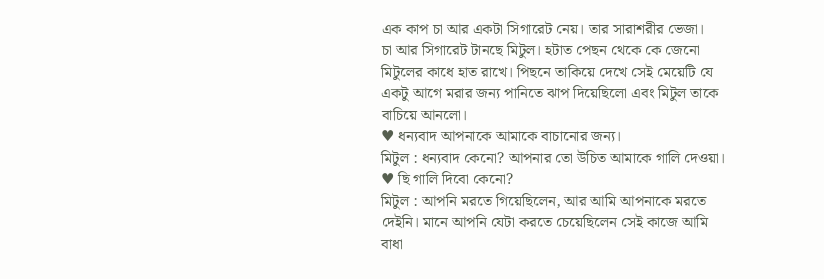এক কাপ চা আর একটা সিগারেট নেয়। তার সারাশরীর ভেজা।
চা আর সিগারেট টানছে মিটুল। হটাত পেছন থেকে কে জেনো মিটুলের কাধে হাত রাখে। পিছনে তাকিয়ে দেখে সেই মেয়েটি যে একটু আগে মরার জন্য পানিতে ঝাপ দিয়েছিলো এবং মিটুল তাকে বাচিয়ে আনলো।
♥ ধন্যবাদ আপনাকে আমাকে বাচানোর জন্য।
মিটুল : ধন্যবাদ কেনো? আপনার তো উচিত আমাকে গালি দেওয়া।
♥ ছি গালি দিবো কেনো?
মিটুল : আপনি মরতে গিয়েছিলেন, আর আমি আপনাকে মরতে দেইনি। মানে আপনি যেটা করতে চেয়েছিলেন সেই কাজে আমি বাধা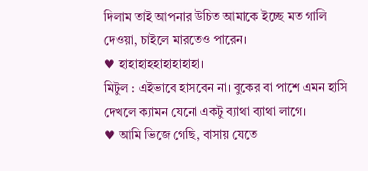দিলাম তাই আপনার উচিত আমাকে ইচ্ছে মত গালি দেওয়া, চাইলে মারতেও পারেন।
♥ হাহাহাহহাহাহাহাহা।
মিটুল : এইভাবে হাসবেন না। বুকের বা পাশে এমন হাসি দেখলে ক্যামন যেনো একটু ব্যাথা ব্যাথা লাগে।
♥ আমি ভিজে গেছি, বাসায় যেতে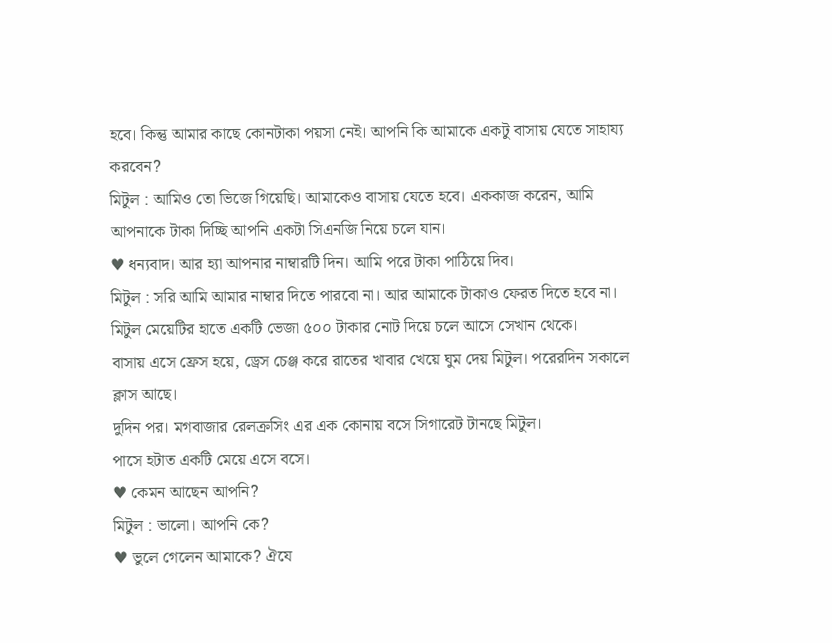হবে। কিন্তু আমার কাছে কোনটাকা পয়সা নেই। আপনি কি আমাকে একটু বাসায় যেতে সাহায্য করবেন?
মিটুল : আমিও তো ভিজে গিয়েছি। আমাকেও বাসায় যেতে হবে। এককাজ করেন, আমি আপনাকে টাকা দিচ্ছি আপনি একটা সিএনজি নিয়ে চলে যান।
♥ ধন্যবাদ। আর হ্যা আপনার নাম্বারটি দিন। আমি পরে টাকা পাঠিয়ে দিব।
মিটুল : সরি আমি আমার নাম্বার দিতে পারবো না। আর আমাকে টাকাও ফেরত দিতে হবে না।
মিটুল মেয়েটির হাতে একটি ভেজা ৫০০ টাকার নোট দিয়ে চলে আসে সেখান থেকে।
বাসায় এসে ফ্রেস হয়ে, ড্রেস চেঞ্জ করে রাতের খাবার খেয়ে ঘুম দেয় মিটুল। পরেরদিন সকালে ক্লাস আছে।
দুদিন পর। মগবাজার রেলক্রসিং এর এক কোনায় বসে সিগারেট টানছে মিটুল।
পাসে হটাত একটি মেয়ে এসে বসে।
♥ কেমন আছেন আপনি?
মিটুল : ভালো। আপনি কে?
♥ ভুলে গেলেন আমাকে? ঐযে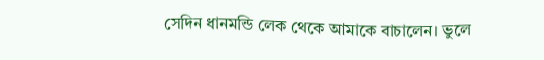সেদিন ধানমন্ডি লেক থেকে আমাকে বাচালেন। ভুলে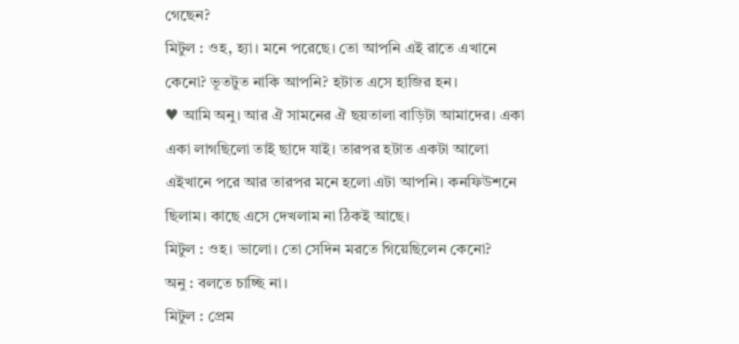গেছেন?
মিটুল : ওহ, হ্যা। মনে পরেছে। তো আপনি এই রাতে এখানে কেনো? ভূতটুত নাকি আপনি? হটাত এসে হাজির হন।
♥ আমি অনু। আর ঐ সামনের ঐ ছয়তালা বাড়িটা আমাদের। একা একা লাগছিলো তাই ছাদে যাই। তারপর হটাত একটা আলো এইখানে পরে আর তারপর মনে হলো এটা আপনি। কনফিউশনে ছিলাম। কাছে এসে দেখলাম না ঠিকই আছে।
মিটুল : ওহ। ভালো। তো সেদিন মরতে গিয়েছিলেন কেনো?
অনু : বলতে চাচ্ছি না।
মিটুল : প্রেম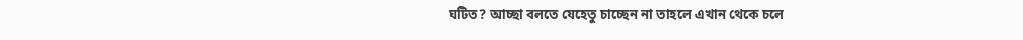ঘটিত? আচ্ছা বলতে যেহেতু চাচ্ছেন না তাহলে এখান থেকে চলে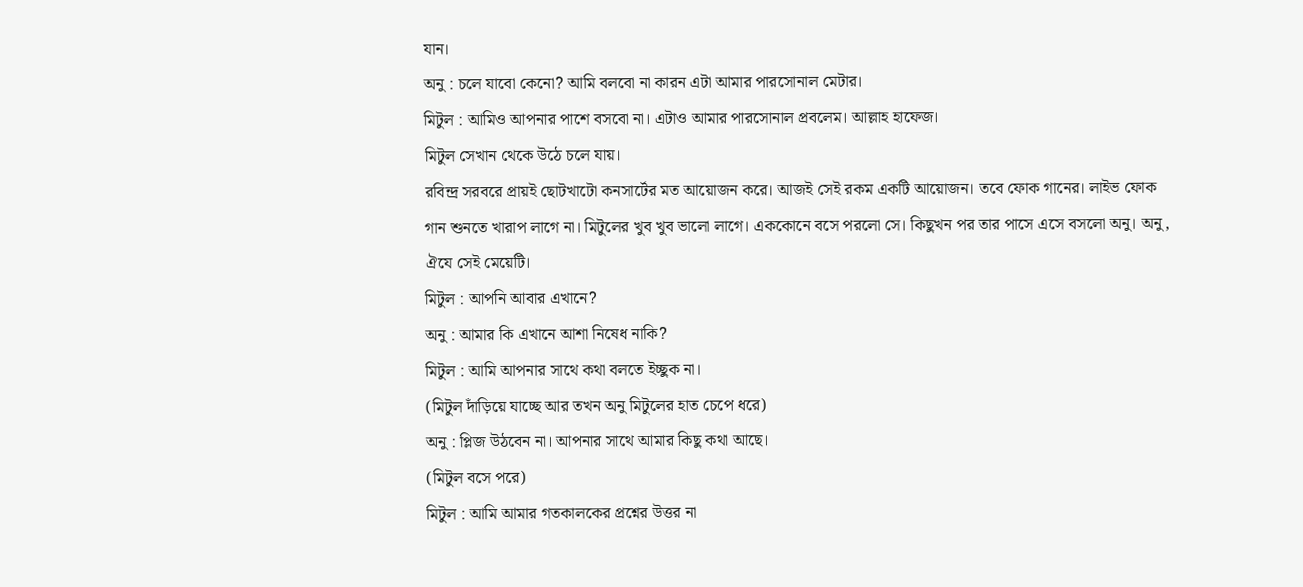যান।
অনু : চলে যাবো কেনো? আমি বলবো না কারন এটা আমার পারসোনাল মেটার।
মিটুল : আমিও আপনার পাশে বসবো না। এটাও আমার পারসোনাল প্রবলেম। আল্লাহ হাফেজ।
মিটুল সেখান থেকে উঠে চলে যায়।
রবিন্দ্র সরবরে প্রায়ই ছোটখাটো কনসার্টের মত আয়োজন করে। আজই সেই রকম একটি আয়োজন। তবে ফোক গানের। লাইভ ফোক গান শুনতে খারাপ লাগে না। মিটুলের খুব খুব ভালো লাগে। এককোনে বসে পরলো সে। কিছুখন পর তার পাসে এসে বসলো অনু। অনু, ঐযে সেই মেয়েটি।
মিটুল : আপনি আবার এখানে?
অনু : আমার কি এখানে আশা নিষেধ নাকি?
মিটুল : আমি আপনার সাথে কথা বলতে ইচ্ছুক না।
(মিটুল দাঁড়িয়ে যাচ্ছে আর তখন অনু মিটুলের হাত চেপে ধরে)
অনু : প্লিজ উঠবেন না। আপনার সাথে আমার কিছু কথা আছে।
(মিটুল বসে পরে)
মিটুল : আমি আমার গতকালকের প্রশ্নের উত্তর না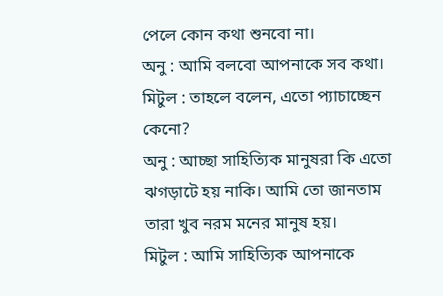পেলে কোন কথা শুনবো না।
অনু : আমি বলবো আপনাকে সব কথা।
মিটুল : তাহলে বলেন, এতো প্যাচাচ্ছেন কেনো?
অনু : আচ্ছা সাহিত্যিক মানুষরা কি এতো ঝগড়াটে হয় নাকি। আমি তো জানতাম তারা খুব নরম মনের মানুষ হয়।
মিটুল : আমি সাহিত্যিক আপনাকে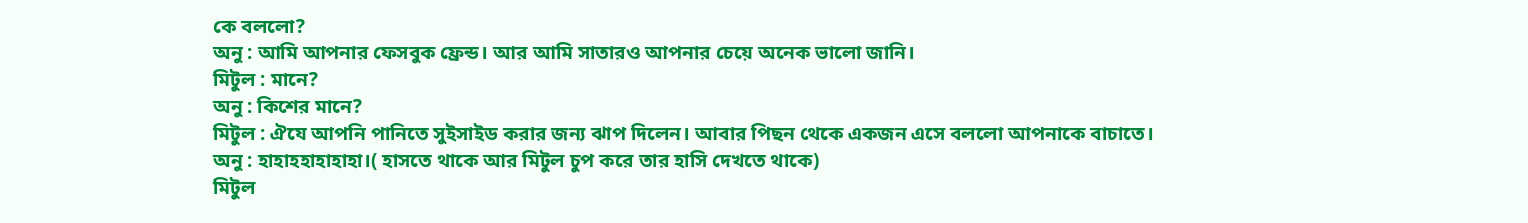কে বললো?
অনু : আমি আপনার ফেসবুক ফ্রেন্ড। আর আমি সাতারও আপনার চেয়ে অনেক ভালো জানি।
মিটুল : মানে?
অনু : কিশের মানে?
মিটুল : ঐযে আপনি পানিতে সুইসাইড করার জন্য ঝাপ দিলেন। আবার পিছন থেকে একজন এসে বললো আপনাকে বাচাতে।
অনু : হাহাহহাহাহাহা।( হাসতে থাকে আর মিটুল চুপ করে তার হাসি দেখতে থাকে)
মিটুল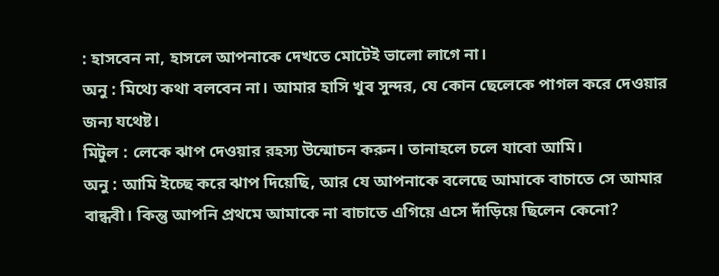: হাসবেন না, হাসলে আপনাকে দেখতে মোটেই ভালো লাগে না।
অনু : মিথ্যে কথা বলবেন না। আমার হাসি খুব সুন্দর, যে কোন ছেলেকে পাগল করে দেওয়ার জন্য যথেষ্ট।
মিটুল : লেকে ঝাপ দেওয়ার রহস্য উন্মোচন করুন। তানাহলে চলে যাবো আমি।
অনু : আমি ইচ্ছে করে ঝাপ দিয়েছি, আর যে আপনাকে বলেছে আমাকে বাচাতে সে আমার বান্ধবী। কিন্তু আপনি প্রথমে আমাকে না বাচাতে এগিয়ে এসে দাঁড়িয়ে ছিলেন কেনো?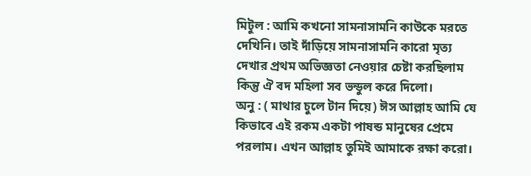মিটুল : আমি কখনো সামনাসামনি কাউকে মরতে দেখিনি। তাই দাঁড়িয়ে সামনাসামনি কারো মৃত্য দেখার প্রথম অভিজ্ঞতা নেওয়ার চেষ্টা করছিলাম কিন্তু ঐ বদ মহিলা সব ভন্ডুল করে দিলো।
অনু : ( মাথার চুলে টান দিয়ে) ঈস আল্লাহ আমি যে কিভাবে এই রকম একটা পাষন্ড মানুষের প্রেমে পরলাম। এখন আল্লাহ তুমিই আমাকে রক্ষা করো।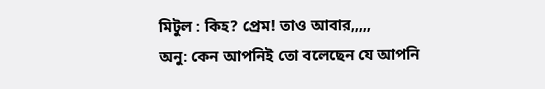মিটুল : কিহ? প্রেম! তাও আবার,,,,,
অনু: কেন আপনিই তো বলেছেন যে আপনি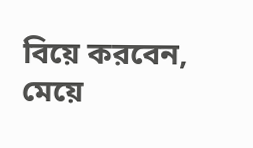বিয়ে করবেন, মেয়ে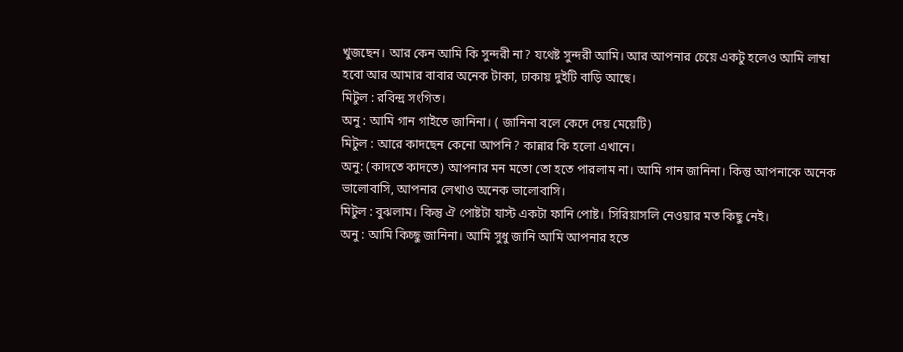খুজছেন। আর কেন আমি কি সুন্দরী না? যথেষ্ট সুন্দরী আমি। আর আপনার চেয়ে একটু হলেও আমি লাম্বা হবো আর আমার বাবার অনেক টাকা, ঢাকায় দুইটি বাড়ি আছে।
মিটুল : রবিন্দ্র সংগিত।
অনু : আমি গান গাইতে জানিনা। ( জানিনা বলে কেদে দেয় মেয়েটি)
মিটুল : আরে কাদছেন কেনো আপনি? কান্নার কি হলো এখানে।
অনু: (কাদতে কাদতে) আপনার মন মতো তো হতে পারলাম না। আমি গান জানিনা। কিন্তু আপনাকে অনেক ভালোবাসি, আপনার লেখাও অনেক ভালোবাসি।
মিটুল : বুঝলাম। কিন্তু ঐ পোষ্টটা যাস্ট একটা ফানি পোষ্ট। সিরিয়াসলি নেওয়ার মত কিছু নেই।
অনু : আমি কিচ্ছু জানিনা। আমি সুধু জানি আমি আপনার হতে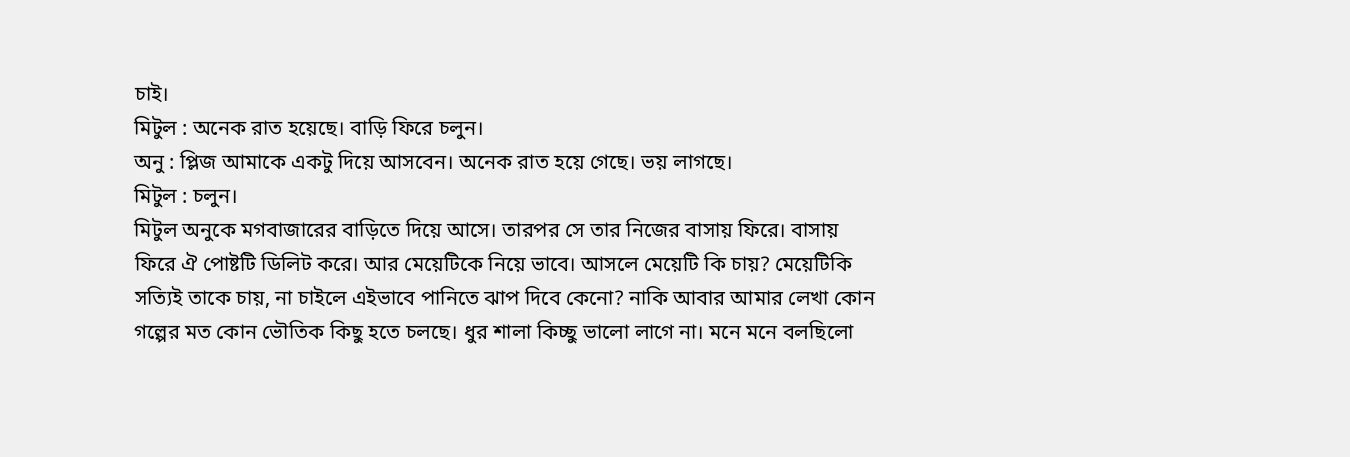চাই।
মিটুল : অনেক রাত হয়েছে। বাড়ি ফিরে চলুন।
অনু : প্লিজ আমাকে একটু দিয়ে আসবেন। অনেক রাত হয়ে গেছে। ভয় লাগছে।
মিটুল : চলুন।
মিটুল অনুকে মগবাজারের বাড়িতে দিয়ে আসে। তারপর সে তার নিজের বাসায় ফিরে। বাসায় ফিরে ঐ পোষ্টটি ডিলিট করে। আর মেয়েটিকে নিয়ে ভাবে। আসলে মেয়েটি কি চায়? মেয়েটিকি সত্যিই তাকে চায়, না চাইলে এইভাবে পানিতে ঝাপ দিবে কেনো? নাকি আবার আমার লেখা কোন গল্পের মত কোন ভৌতিক কিছু হতে চলছে। ধুর শালা কিচ্ছু ভালো লাগে না। মনে মনে বলছিলো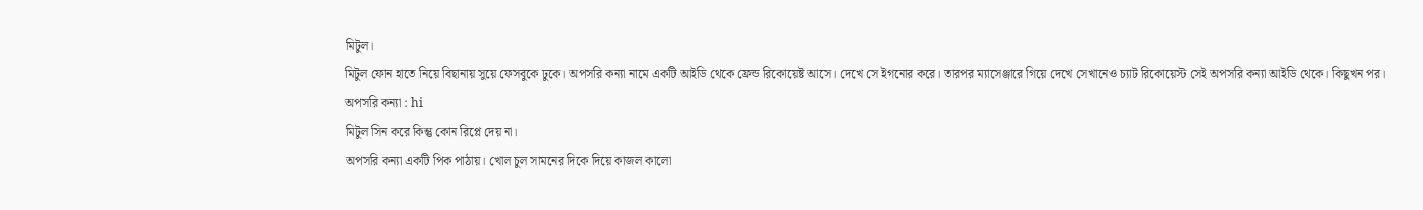মিটুল।
মিটুল ফোন হাতে নিয়ে বিছানায় সুয়ে ফেসবুকে ঢুকে। অপসরি কন্যা নামে একটি আইডি থেকে ফ্রেন্ড রিকোয়েষ্ট আসে। দেখে সে ইগনোর করে। তারপর ম্যাসেঞ্জারে গিয়ে দেখে সেখানেও চ্যাট রিকোয়েস্ট সেই অপসরি কন্যা আইডি থেকে। কিছুখন পর।
অপসরি কন্যা : hi
মিটুল সিন করে কিন্তু কোন রিপ্লে দেয় না।
অপসরি কন্যা একটি পিক পাঠায়। খোল চুল সামনের দিকে দিয়ে কাজল কালো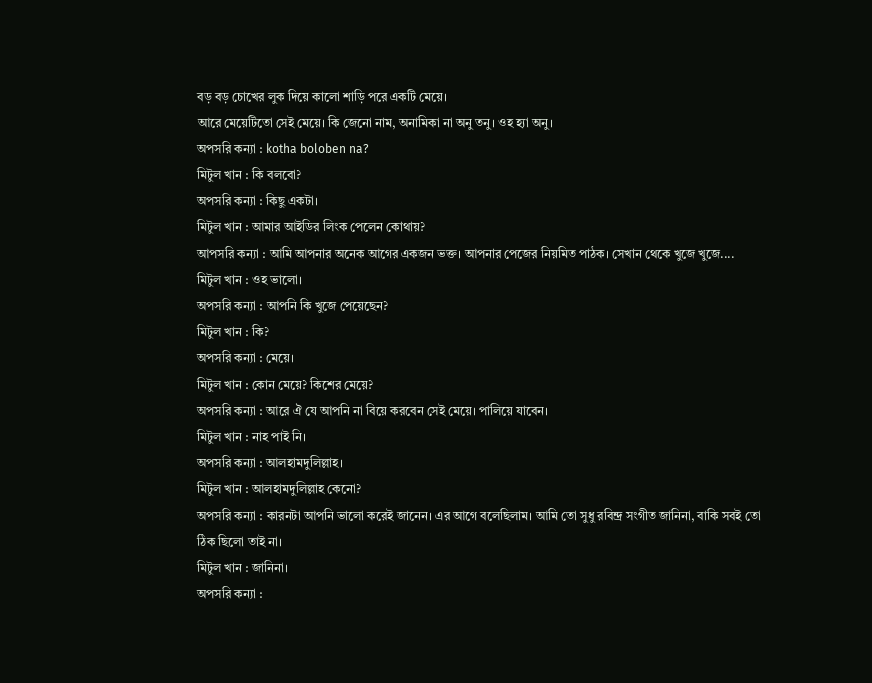বড় বড় চোখের লুক দিয়ে কালো শাড়ি পরে একটি মেয়ে।
আরে মেয়েটিতো সেই মেয়ে। কি জেনো নাম, অনামিকা না অনু তনু। ওহ হ্যা অনু।
অপসরি কন্যা : kotha boloben na?
মিটুল খান : কি বলবো?
অপসরি কন্যা : কিছু একটা।
মিটুল খান : আমার আইডির লিংক পেলেন কোথায়?
আপসরি কন্যা : আমি আপনার অনেক আগের একজন ভক্ত। আপনার পেজের নিয়মিত পাঠক। সেখান থেকে খুজে খুজে....
মিটুল খান : ওহ ভালো।
অপসরি কন্যা : আপনি কি খুজে পেয়েছেন?
মিটুল খান : কি?
অপসরি কন্যা : মেয়ে।
মিটুল খান : কোন মেয়ে? কিশের মেয়ে?
অপসরি কন্যা : আরে ঐ যে আপনি না বিয়ে করবেন সেই মেয়ে। পালিয়ে যাবেন।
মিটুল খান : নাহ পাই নি।
অপসরি কন্যা : আলহামদুলিল্লাহ।
মিটুল খান : আলহামদুলিল্লাহ কেনো?
অপসরি কন্যা : কারনটা আপনি ভালো করেই জানেন। এর আগে বলেছিলাম। আমি তো সুধু রবিন্দ্র সংগীত জানিনা, বাকি সবই তো ঠিক ছিলো তাই না।
মিটুল খান : জানিনা।
অপসরি কন্যা :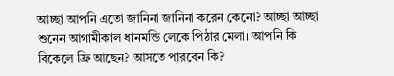আচ্ছা আপনি এতো জানিনা জানিনা করেন কেনো? আচ্ছা আচ্ছা শুনেন আগামীকাল ধানমন্ডি লেকে পিঠার মেলা। আপনি কি বিকেলে ফ্রি আছেন? আসতে পারবেন কি?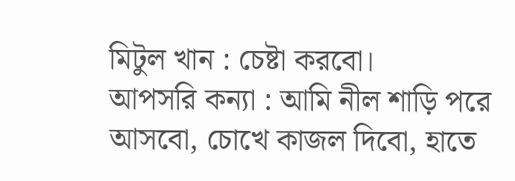মিটুল খান : চেষ্টা করবো।
আপসরি কন্যা : আমি নীল শাড়ি পরে আসবো, চোখে কাজল দিবো, হাতে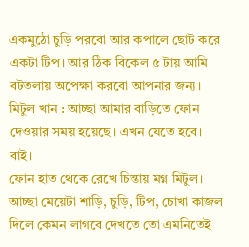একমুঠো চুড়ি পরবো আর কপালে ছোট করে একটা টিপ। আর ঠিক বিকেল ৫ টায় আমি বটতলায় অপেক্ষা করবো আপনার জন্য।
মিটুল খান : আচ্ছা আমার বাড়িতে ফোন দেওয়ার সময় হয়েছে। এখন যেতে হবে। বাই।
ফোন হাত থেকে রেখে চিন্তায় মগ্ন মিটুল। আচ্ছা মেয়েটা শাড়ি, চুড়ি, টিপ, চোখা কাজল দিলে কেমন লাগবে দেখতে তো এমনিতেই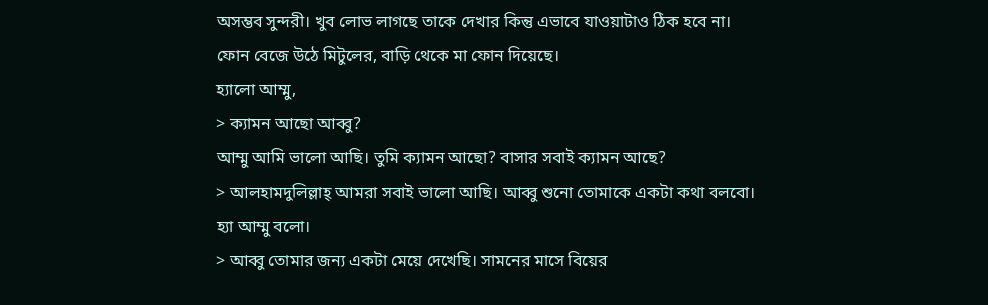অসম্ভব সুন্দরী। খুব লোভ লাগছে তাকে দেখার কিন্তু এভাবে যাওয়াটাও ঠিক হবে না।
ফোন বেজে উঠে মিটুলের, বাড়ি থেকে মা ফোন দিয়েছে।
হ্যালো আম্মু,
> ক্যামন আছো আব্বু?
আম্মু আমি ভালো আছি। তুমি ক্যামন আছো? বাসার সবাই ক্যামন আছে?
> আলহামদুলিল্লাহ্‌ আমরা সবাই ভালো আছি। আব্বু শুনো তোমাকে একটা কথা বলবো।
হ্যা আম্মু বলো।
> আব্বু তোমার জন্য একটা মেয়ে দেখেছি। সামনের মাসে বিয়ের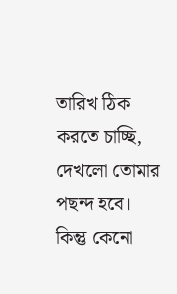তারিখ ঠিক করতে চাচ্ছি, দেখলো তোমার পছন্দ হবে।
কিন্তু কেনো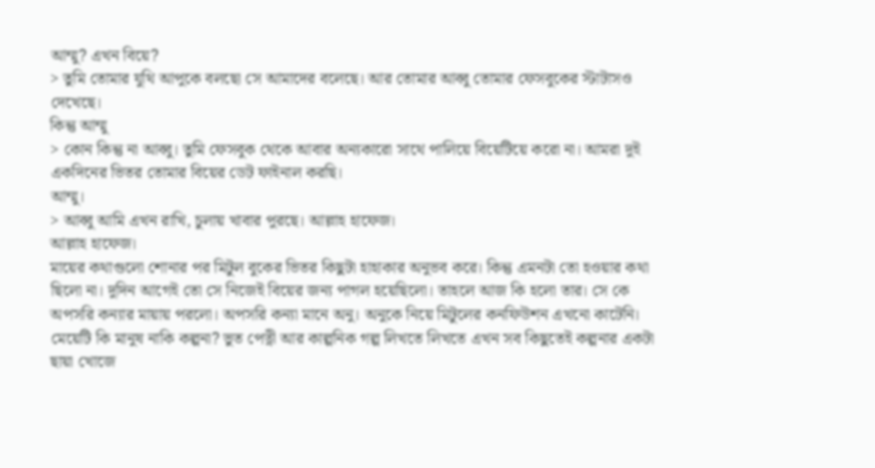আম্মু? এখন বিয়ে?
> তুমি তোমার যুথি আপুকে বলছো সে আমাদের বলেছে। আর তোমার আব্বু তোমার ফেসবুকের স্টাটাসও দেখেছে।
কিন্তু আম্মু
> কোন কিন্তু না আব্বু। তুমি ফেসবুক থেকে আবার অন্যকারো সাথে পালিয়ে বিয়েটিয়ে করো না। আমরা দুই একদিনের ভিতর তোমার বিয়ের ডেট ফাইনাল করছি।
আম্মু।
> আব্বু আমি এখন রাখি, চুলায় খাবার পুরছে। আল্লাহ হাফেজ।
আল্লাহ হাফেজ।
মায়ের কথাগুলো শোনার পর মিটুল বুকের ভিতর কিছুটা হাহাকার অনুভব করে। কিন্তু এমনটা তো হওয়ার কথা ছিলো না। দুদিন আগেই তো সে নিজেই বিয়ের জন্য পাগল হয়েছিলো। তাহলে আজ কি হলো তার। সে কে অপসরি কন্যার মায়ায় পরলো। অপসরি কন্যা মানে অনু। অনুকে নিয়ে মিটুলের কনফিউশন এখনো কাটেনি। মেয়েটি কি মানুষ নাকি কল্পনা? ভুত পেত্নী আর কাল্পনিক গল্প লিখতে লিখতে এখন সব কিছুতেই কল্পনার একটা ছায়া খোজে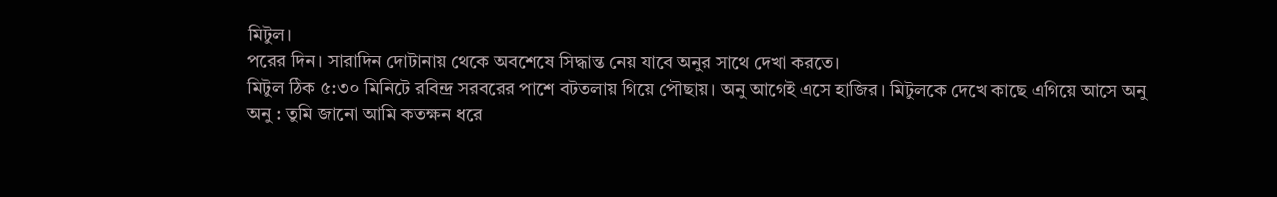মিটুল।
পরের দিন। সারাদিন দোটানায় থেকে অবশেষে সিদ্ধান্ত নেয় যাবে অনুর সাথে দেখা করতে।
মিটুল ঠিক ৫:৩০ মিনিটে রবিন্দ্র সরবরের পাশে বটতলায় গিয়ে পৌছায়। অনু আগেই এসে হাজির। মিটুলকে দেখে কাছে এগিয়ে আসে অনু
অনু : তুমি জানো আমি কতক্ষন ধরে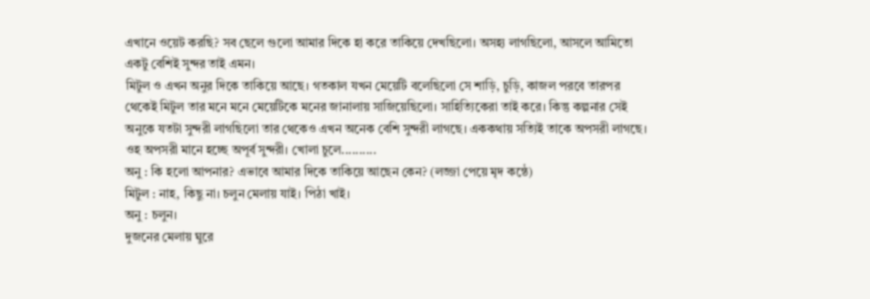এখানে ওয়েট করছি? সব ছেলে গুলো আমার দিকে হা করে তাকিয়ে দেখছিলো। অসহ্য লাগছিলো, আসলে আমিতো একটু বেশিই সুন্দর তাই এমন।
মিটুল ও এখন অনুর দিকে তাকিয়ে আছে। গতকাল যখন মেয়েটি বলেছিলো সে শাড়ি, চুড়ি, কাজল পরবে তারপর থেকেই মিটুল তার মনে মনে মেয়েটিকে মনের জানালায় সাজিয়েছিলো। সাহিত্যিকেরা তাই করে। কিন্তু কল্পনার সেই অনুকে যতটা সুন্দরী লাগছিলো তার থেকেও এখন অনেক বেশি সুন্দরী লাগছে। এককথায় সত্যিই তাকে অপসরী লাগছে। ওহ অপসরী মানে হচ্ছে অপূর্ব সুন্দরী। খোলা চুলে..........
অনু : কি হলো আপনার? এভাবে আমার দিকে তাকিয়ে আছেন কেন? (লজ্জা পেয়ে মৃদ কন্ঠে)
মিটুল : নাহ, কিছু না। চলুন মেলায় যাই। পিঠা খাই।
অনু : চলুন।
দুজনের মেলায় ঘুরে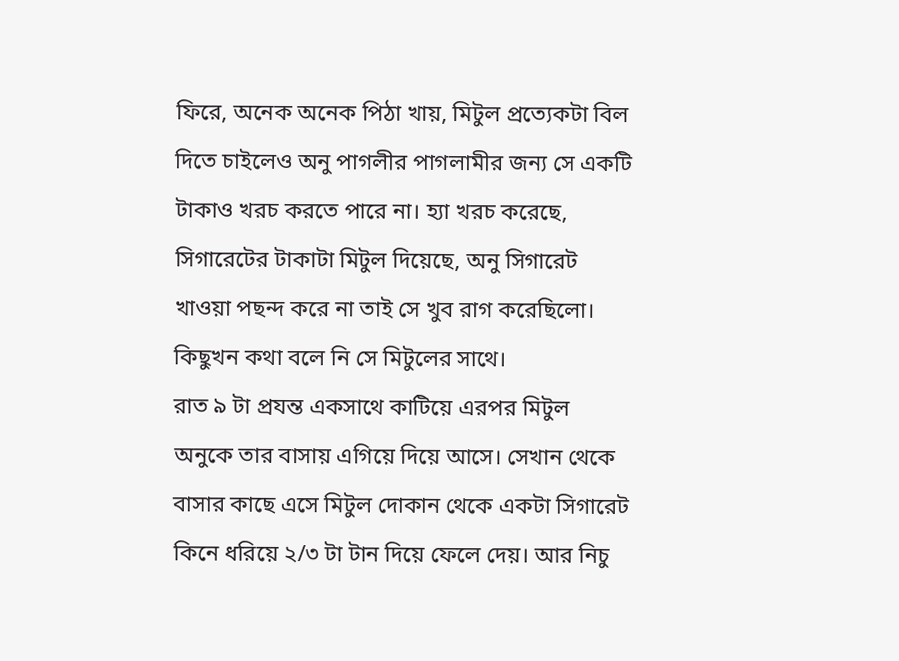ফিরে, অনেক অনেক পিঠা খায়, মিটুল প্রত্যেকটা বিল দিতে চাইলেও অনু পাগলীর পাগলামীর জন্য সে একটি টাকাও খরচ করতে পারে না। হ্যা খরচ করেছে, সিগারেটের টাকাটা মিটুল দিয়েছে, অনু সিগারেট খাওয়া পছন্দ করে না তাই সে খুব রাগ করেছিলো। কিছুখন কথা বলে নি সে মিটুলের সাথে।
রাত ৯ টা প্রযন্ত একসাথে কাটিয়ে এরপর মিটুল অনুকে তার বাসায় এগিয়ে দিয়ে আসে। সেখান থেকে বাসার কাছে এসে মিটুল দোকান থেকে একটা সিগারেট কিনে ধরিয়ে ২/৩ টা টান দিয়ে ফেলে দেয়। আর নিচু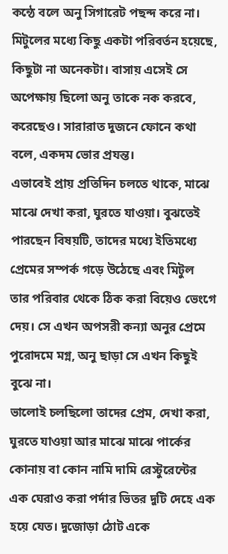কন্ঠে বলে অনু সিগারেট পছন্দ করে না।
মিটুলের মধ্যে কিছু একটা পরিবর্তন হয়েছে, কিছুটা না অনেকটা। বাসায় এসেই সে অপেক্ষায় ছিলো অনু তাকে নক করবে, করেছেও। সারারাত দুজনে ফোনে কথা বলে, একদম ভোর প্রযন্ত।
এভাবেই প্রায় প্রতিদিন চলতে থাকে, মাঝে মাঝে দেখা করা, ঘুরতে যাওয়া। বুঝতেই পারছেন বিষয়টি, তাদের মধ্যে ইতিমধ্যে প্রেমের সম্পর্ক গড়ে উঠেছে এবং মিটুল তার পরিবার থেকে ঠিক করা বিয়েও ভেংগে দেয়। সে এখন অপসরী কন্যা অনুর প্রেমে পুরোদমে মগ্ন, অনু ছাড়া সে এখন কিছুই বুঝে না।
ভালোই চলছিলো তাদের প্রেম, দেখা করা, ঘুরতে যাওয়া আর মাঝে মাঝে পার্কের কোনায় বা কোন নামি দামি রেস্টুরেন্টের এক ঘেরাও করা পর্দার ভিতর দুটি দেহে এক হয়ে যেত। দুজোড়া ঠোট একে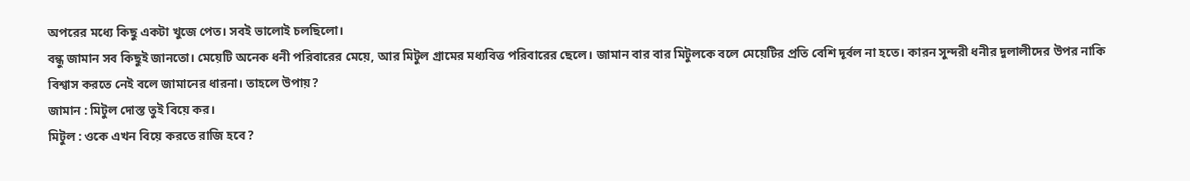অপরের মধ্যে কিছু একটা খুজে পেত। সবই ভালোই চলছিলো।
বন্ধু জামান সব কিছুই জানতো। মেয়েটি অনেক ধনী পরিবারের মেয়ে, আর মিটুল গ্রামের মধ্যবিত্ত পরিবারের ছেলে। জামান বার বার মিটুলকে বলে মেয়েটির প্রতি বেশি দূর্বল না হতে। কারন সুন্দরী ধনীর দুলালীদের উপর নাকি বিশ্বাস করতে নেই বলে জামানের ধারনা। তাহলে উপায়?
জামান : মিটুল দোস্ত তুই বিয়ে কর।
মিটুল : ওকে এখন বিয়ে করতে রাজি হবে?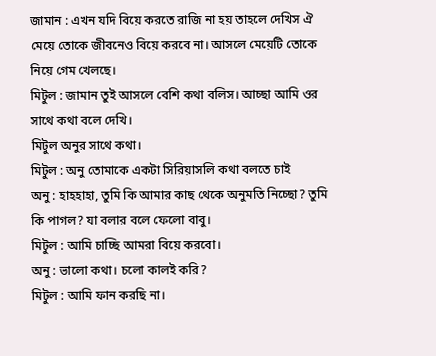জামান : এখন যদি বিয়ে করতে রাজি না হয় তাহলে দেখিস ঐ মেয়ে তোকে জীবনেও বিয়ে করবে না। আসলে মেয়েটি তোকে নিয়ে গেম খেলছে।
মিটুল : জামান তুই আসলে বেশি কথা বলিস। আচ্ছা আমি ওর সাথে কথা বলে দেখি।
মিটুল অনুর সাথে কথা।
মিটুল : অনু তোমাকে একটা সিরিয়াসলি কথা বলতে চাই
অনু : হাহহাহা, তুমি কি আমার কাছ থেকে অনুমতি নিচ্ছো? তুমি কি পাগল? যা বলার বলে ফেলো বাবু।
মিটুল : আমি চাচ্ছি আমরা বিয়ে করবো।
অনু : ভালো কথা। চলো কালই করি?
মিটুল : আমি ফান করছি না।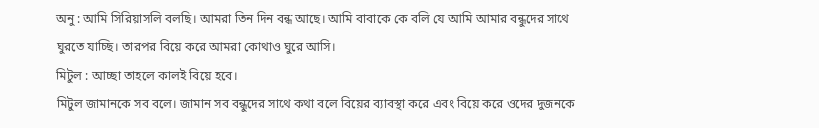অনু : আমি সিরিয়াসলি বলছি। আমরা তিন দিন বন্ধ আছে। আমি বাবাকে কে বলি যে আমি আমার বন্ধুদের সাথে ঘুরতে যাচ্ছি। তারপর বিয়ে করে আমরা কোথাও ঘুরে আসি।
মিটুল : আচ্ছা তাহলে কালই বিয়ে হবে।
মিটুল জামানকে সব বলে। জামান সব বন্ধুদের সাথে কথা বলে বিয়ের ব্যাবস্থা করে এবং বিয়ে করে ওদের দুজনকে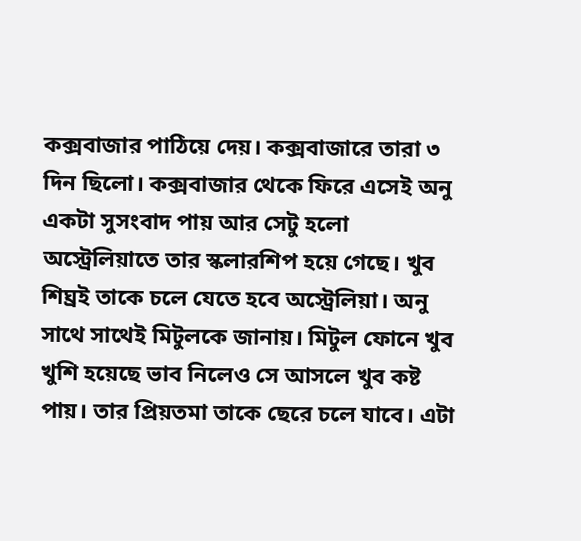কক্সবাজার পাঠিয়ে দেয়। কক্সবাজারে তারা ৩ দিন ছিলো। কক্সবাজার থেকে ফিরে এসেই অনু একটা সুসংবাদ পায় আর সেটু হলো অস্ট্রেলিয়াতে তার স্কলারশিপ হয়ে গেছে। খুব শিঘ্রই তাকে চলে যেতে হবে অস্ট্রেলিয়া। অনু সাথে সাথেই মিটুলকে জানায়। মিটুল ফোনে খুব খুশি হয়েছে ভাব নিলেও সে আসলে খুব কষ্ট পায়। তার প্রিয়তমা তাকে ছেরে চলে যাবে। এটা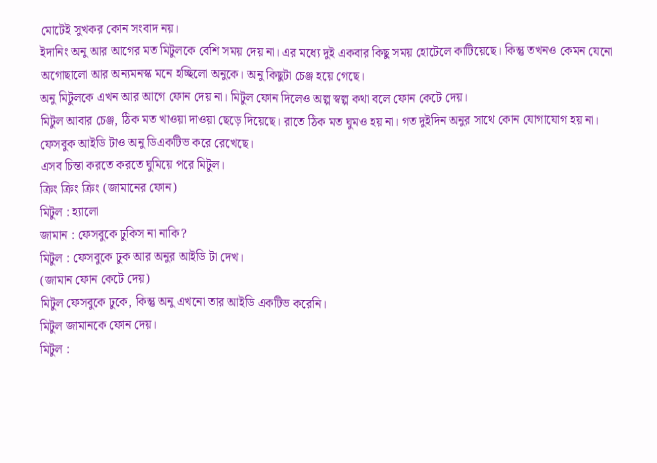মোটেই সুখকর কোন সংবাদ নয়।
ইদানিং অনু আর আগের মত মিটুলকে বেশি সময় দেয় না। এর মধ্যে দুই একবার কিছু সময় হোটেলে কাটিয়েছে। কিন্তু তখনও কেমন যেনো অগোছালো আর অন্যমনস্ক মনে হচ্ছিলো অনুকে। অনু কিছুটা চেঞ্জ হয়ে গেছে।
অনু মিটুলকে এখন আর আগে ফোন দেয় না। মিটুল ফোন দিলেও অল্প স্বল্প কথা বলে ফোন কেটে দেয়।
মিটুল আবার চেঞ্জ, ঠিক মত খাওয়া দাওয়া ছেড়ে দিয়েছে। রাতে ঠিক মত ঘুমও হয় না। গত দুইদিন অনুর সাথে কোন যোগাযোগ হয় না। ফেসবুক আইডি টাও অনু ডিএকটিভ করে রেখেছে।
এসব চিন্তা করতে করতে ঘুমিয়ে পরে মিটুল।
ক্রিং ক্রিং ক্রিং (জামানের ফোন)
মিটুল : হ্যালো
জামান : ফেসবুকে ঢুকিস না নাকি?
মিটুল : ফেসবুকে ঢুক আর অনুর আইডি টা দেখ।
(জামান ফোন কেটে দেয়)
মিটুল ফেসবুকে ঢুকে, কিন্তু অনু এখনো তার আইডি একটিভ করেনি।
মিটুল জামানকে ফোন দেয়।
মিটুল :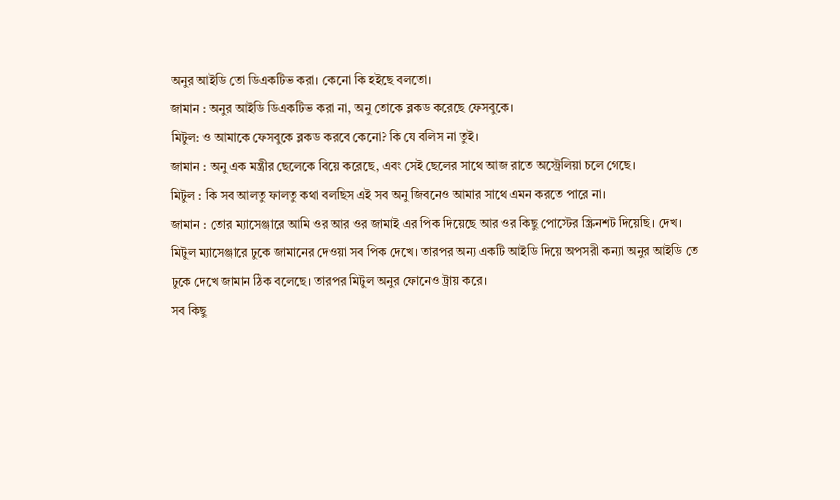অনুর আইডি তো ডিএকটিভ করা। কেনো কি হইছে বলতো।
জামান : অনুর আইডি ডিএকটিভ করা না, অনু তোকে ব্লকড করেছে ফেসবুকে।
মিটুল: ও আমাকে ফেসবুকে ব্লকড করবে কেনো? কি যে বলিস না তুই।
জামান : অনু এক মন্ত্রীর ছেলেকে বিয়ে করেছে, এবং সেই ছেলের সাথে আজ রাতে অস্ট্রেলিয়া চলে গেছে।
মিটুল : কি সব আলতু ফালতু কথা বলছিস এই সব অনু জিবনেও আমার সাথে এমন করতে পারে না।
জামান : তোর ম্যাসেঞ্জারে আমি ওর আর ওর জামাই এর পিক দিয়েছে আর ওর কিছু পোস্টের স্ক্রিনশট দিয়েছি। দেখ।
মিটুল ম্যাসেঞ্জারে ঢুকে জামানের দেওয়া সব পিক দেখে। তারপর অন্য একটি আইডি দিয়ে অপসরী কন্যা অনুর আইডি তে ঢুকে দেখে জামান ঠিক বলেছে। তারপর মিটুল অনুর ফোনেও ট্রায় করে।
সব কিছু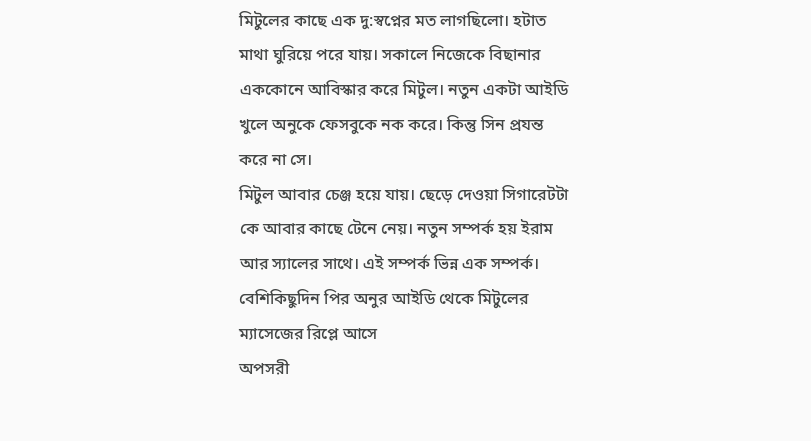মিটুলের কাছে এক দু:স্বপ্নের মত লাগছিলো। হটাত মাথা ঘুরিয়ে পরে যায়। সকালে নিজেকে বিছানার এককোনে আবিস্কার করে মিটুল। নতুন একটা আইডি খুলে অনুকে ফেসবুকে নক করে। কিন্তু সিন প্রযন্ত করে না সে।
মিটুল আবার চেঞ্জ হয়ে যায়। ছেড়ে দেওয়া সিগারেটটা কে আবার কাছে টেনে নেয়। নতুন সম্পর্ক হয় ইরাম আর স্যালের সাথে। এই সম্পর্ক ভিন্ন এক সম্পর্ক।
বেশিকিছুদিন পির অনুর আইডি থেকে মিটুলের ম্যাসেজের রিপ্লে আসে
অপসরী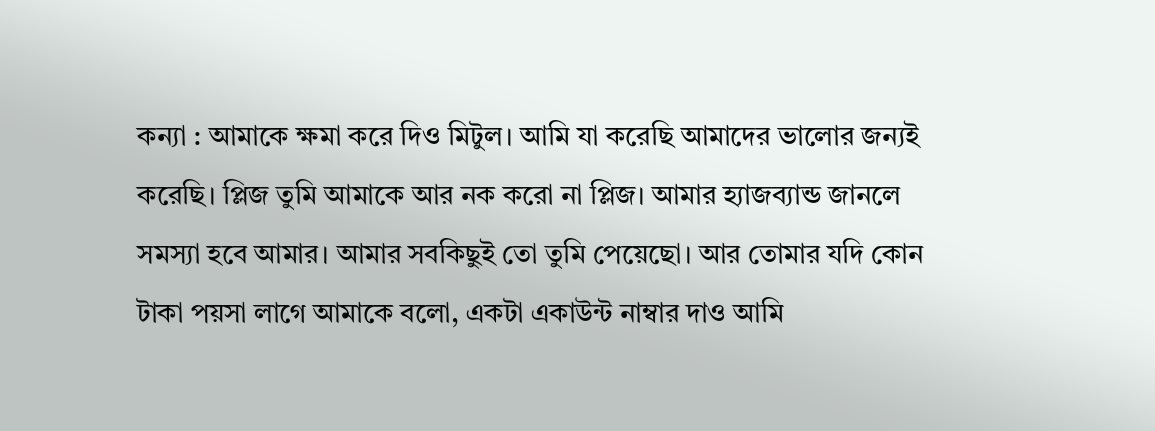কন্যা : আমাকে ক্ষমা করে দিও মিটুল। আমি যা করেছি আমাদের ভালোর জন্যই করেছি। প্লিজ তুমি আমাকে আর নক করো না প্লিজ। আমার হ্যাজব্যান্ড জানলে সমস্যা হবে আমার। আমার সবকিছুই তো তুমি পেয়েছো। আর তোমার যদি কোন টাকা পয়সা লাগে আমাকে বলো, একটা একাউন্ট নাম্বার দাও আমি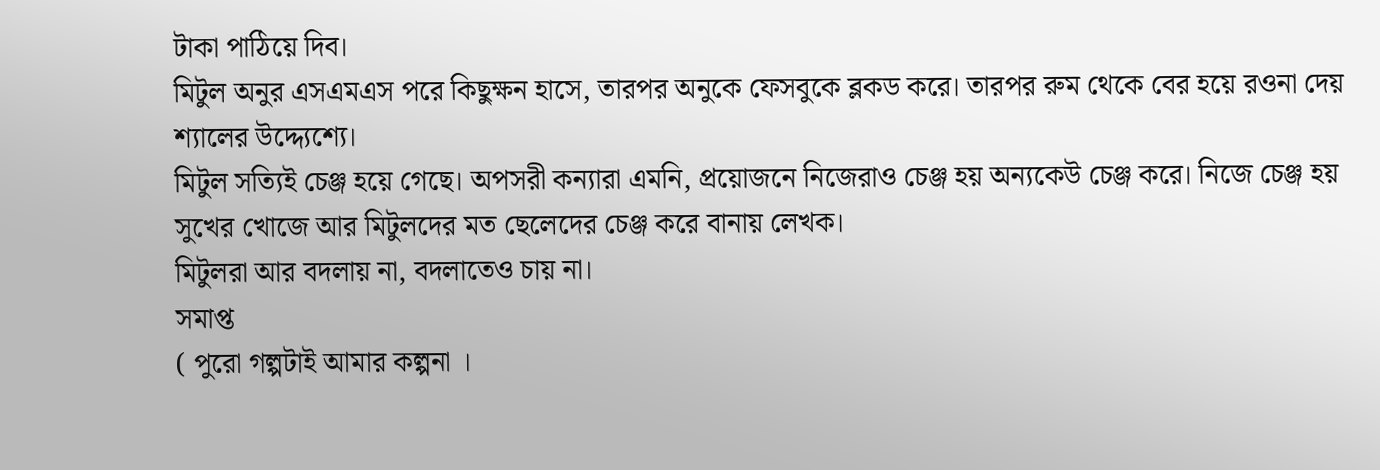টাকা পাঠিয়ে দিব।
মিটুল অনুর এসএমএস পরে কিছুক্ষন হাসে, তারপর অনুকে ফেসবুকে ব্লকড করে। তারপর রুম থেকে বের হয়ে রওনা দেয় শ্যালের উদ্দ্যেশ্যে।
মিটুল সত্যিই চেঞ্জ হয়ে গেছে। অপসরী কন্যারা এমনি, প্রয়োজনে নিজেরাও চেঞ্জ হয় অন্যকেউ চেঞ্জ করে। নিজে চেঞ্জ হয় সুখের খোজে আর মিটুলদের মত ছেলেদের চেঞ্জ করে বানায় লেখক।
মিটুলরা আর বদলায় না, বদলাতেও চায় না।
সমাপ্ত
( পুরো গল্পটাই আমার কল্পনা ।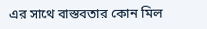এর সাথে বাস্তবতার কোন মিল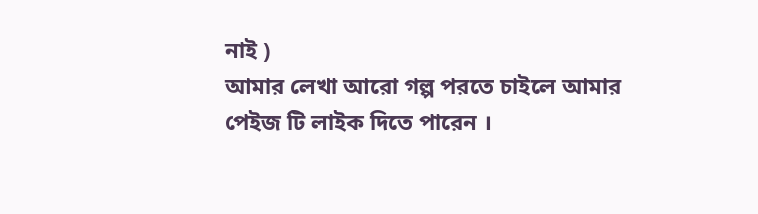নাই )
আমার লেখা আরো গল্প পরতে চাইলে আমার পেইজ টি লাইক দিতে পারেন ।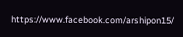https://www.facebook.com/arshipon15/